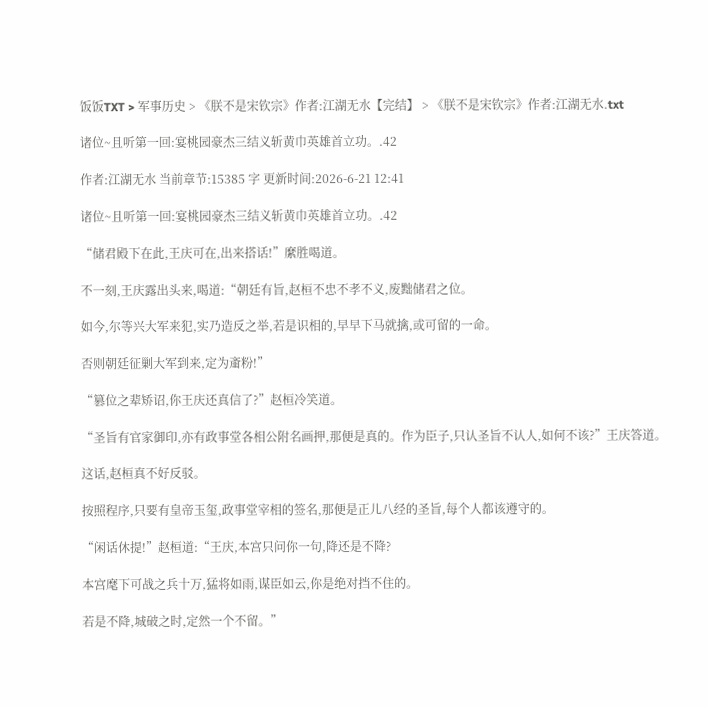饭饭TXT > 军事历史 > 《朕不是宋钦宗》作者:江湖无水【完结】 > 《朕不是宋钦宗》作者:江湖无水.txt

诸位~且听第一回:宴桃园豪杰三结义斩黄巾英雄首立功。.42

作者:江湖无水 当前章节:15385 字 更新时间:2026-6-21 12:41

诸位~且听第一回:宴桃园豪杰三结义斩黄巾英雄首立功。.42

“储君殿下在此,王庆可在,出来搭话!”縻胜喝道。

不一刻,王庆露出头来,喝道:“朝廷有旨,赵桓不忠不孝不义,废黜储君之位。

如今,尔等兴大军来犯,实乃造反之举,若是识相的,早早下马就擒,或可留的一命。

否则朝廷征剿大军到来,定为齑粉!”

“篡位之辈矫诏,你王庆还真信了?”赵桓冷笑道。

“圣旨有官家御印,亦有政事堂各相公附名画押,那便是真的。作为臣子,只认圣旨不认人,如何不该?”王庆答道。

这话,赵桓真不好反驳。

按照程序,只要有皇帝玉玺,政事堂宰相的签名,那便是正儿八经的圣旨,每个人都该遵守的。

“闲话休提!”赵桓道:“王庆,本宫只问你一句,降还是不降?

本宫麾下可战之兵十万,猛将如雨,谋臣如云,你是绝对挡不住的。

若是不降,城破之时,定然一个不留。”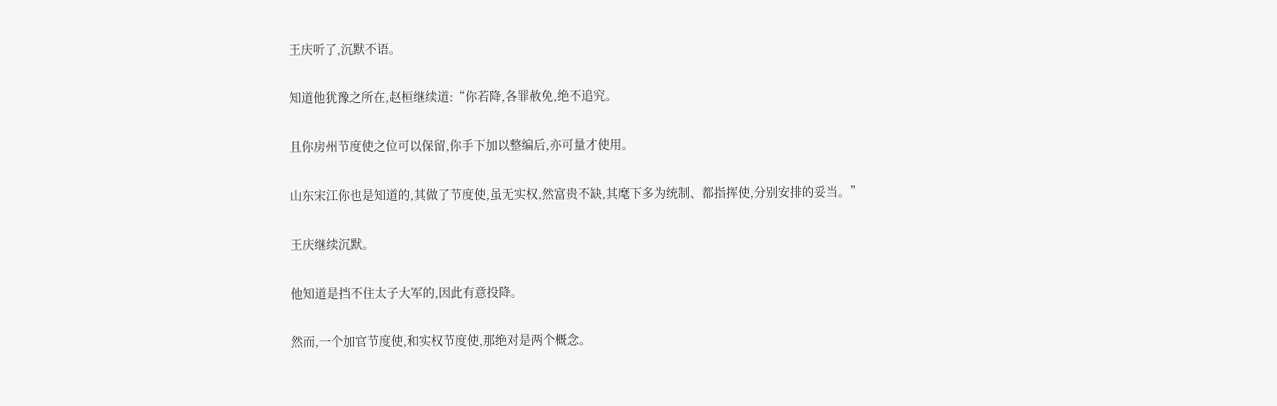王庆听了,沉默不语。

知道他犹豫之所在,赵桓继续道:“你若降,各罪赦免,绝不追究。

且你房州节度使之位可以保留,你手下加以整编后,亦可量才使用。

山东宋江你也是知道的,其做了节度使,虽无实权,然富贵不缺,其麾下多为统制、都指挥使,分别安排的妥当。”

王庆继续沉默。

他知道是挡不住太子大军的,因此有意投降。

然而,一个加官节度使,和实权节度使,那绝对是两个概念。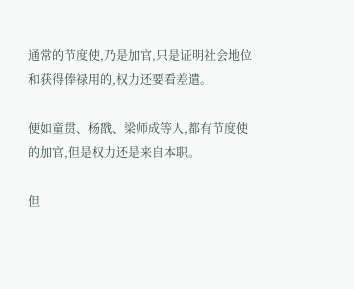通常的节度使,乃是加官,只是证明社会地位和获得俸禄用的,权力还要看差遣。

便如童贯、杨戬、梁师成等人,都有节度使的加官,但是权力还是来自本职。

但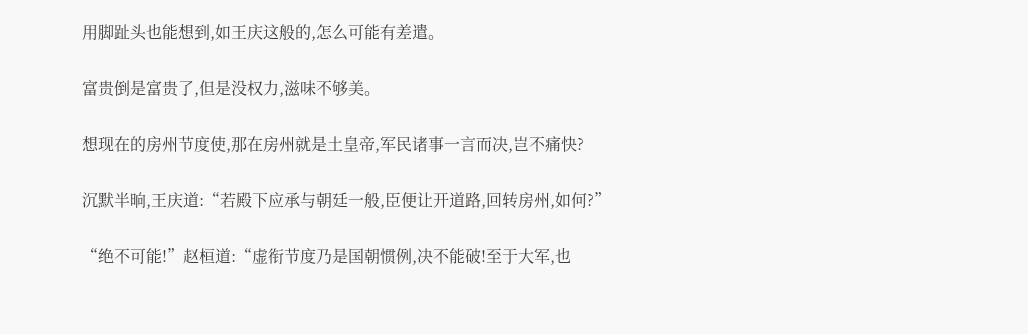用脚趾头也能想到,如王庆这般的,怎么可能有差遣。

富贵倒是富贵了,但是没权力,滋味不够美。

想现在的房州节度使,那在房州就是土皇帝,军民诸事一言而决,岂不痛快?

沉默半晌,王庆道:“若殿下应承与朝廷一般,臣便让开道路,回转房州,如何?”

“绝不可能!”赵桓道:“虚衔节度乃是国朝惯例,决不能破!至于大军,也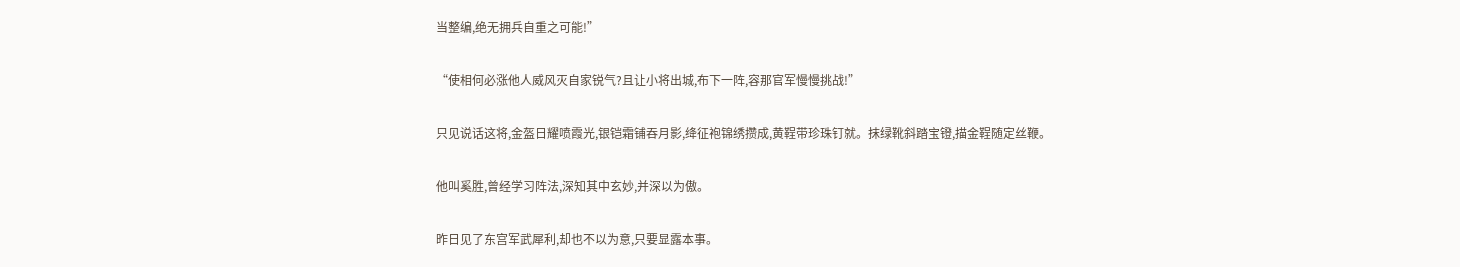当整编,绝无拥兵自重之可能!”

“使相何必涨他人威风灭自家锐气?且让小将出城,布下一阵,容那官军慢慢挑战!”

只见说话这将,金盔日耀喷霞光,银铠霜铺吞月影,绛征袍锦绣攒成,黄鞓带珍珠钉就。抹绿靴斜踏宝镫,描金鞓随定丝鞭。

他叫奚胜,曾经学习阵法,深知其中玄妙,并深以为傲。

昨日见了东宫军武犀利,却也不以为意,只要显露本事。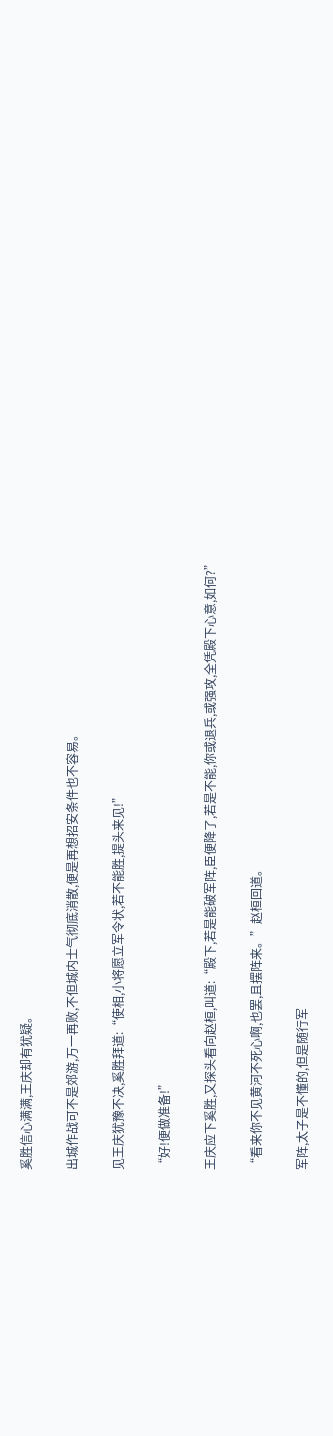奚胜信心满满,王庆却有犹疑。

出城作战可不是郊游,万一再败,不但城内士气彻底消散,便是再想招安条件也不容易。

见王庆犹豫不决,奚胜拜道:“使相,小将愿立军令状,若不能胜,提头来见!”

“好!便做准备!”

王庆应下奚胜,又探头看向赵桓,叫道:“殿下,若是能破军阵,臣便降了,若是不能,你或退兵,或强攻,全凭殿下心意,如何?”

“看来你不见黄河不死心啊,也罢,且摆阵来。”赵桓回道。

军阵,太子是不懂的,但是随行军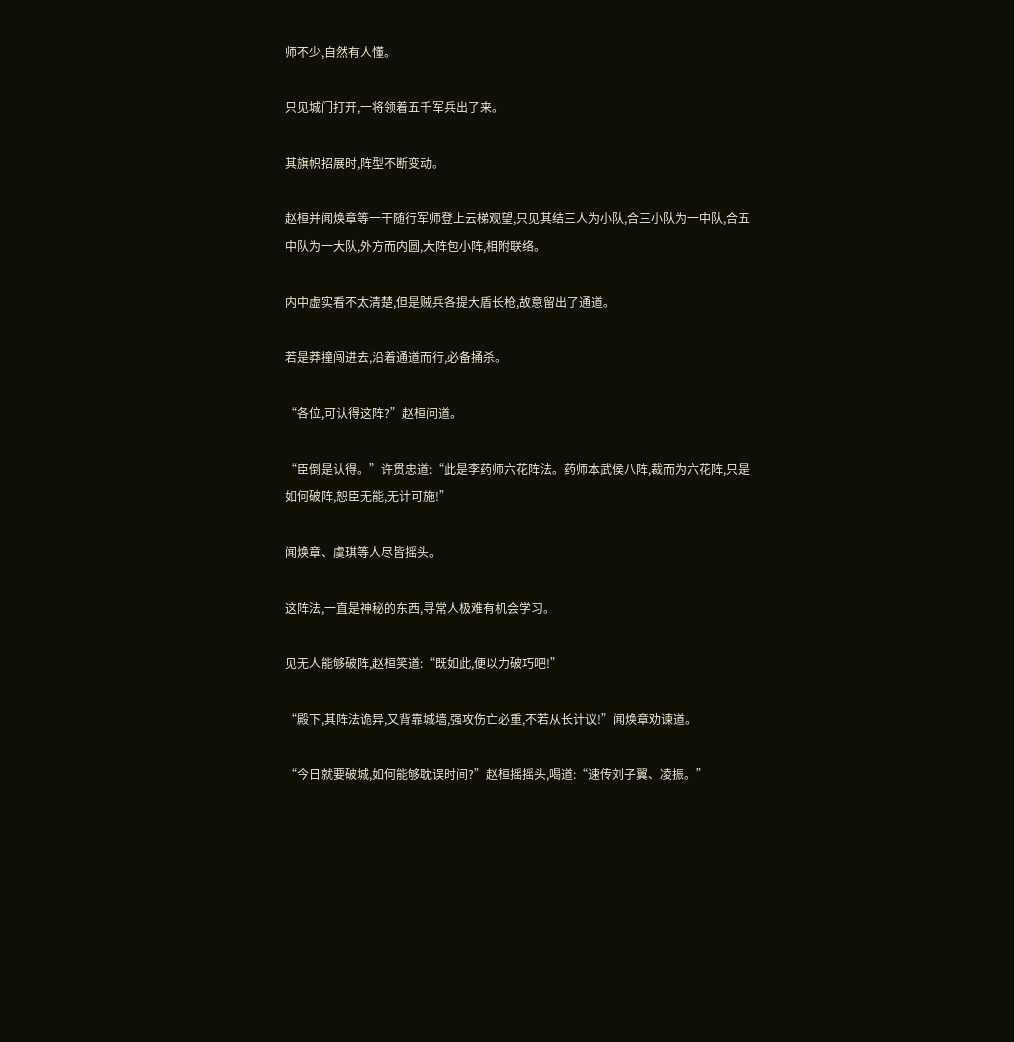师不少,自然有人懂。

只见城门打开,一将领着五千军兵出了来。

其旗帜招展时,阵型不断变动。

赵桓并闻焕章等一干随行军师登上云梯观望,只见其结三人为小队,合三小队为一中队,合五中队为一大队,外方而内圆,大阵包小阵,相附联络。

内中虚实看不太清楚,但是贼兵各提大盾长枪,故意留出了通道。

若是莽撞闯进去,沿着通道而行,必备捅杀。

“各位,可认得这阵?”赵桓问道。

“臣倒是认得。”许贯忠道:“此是李药师六花阵法。药师本武侯八阵,裁而为六花阵,只是如何破阵,恕臣无能,无计可施!”

闻焕章、虞琪等人尽皆摇头。

这阵法,一直是神秘的东西,寻常人极难有机会学习。

见无人能够破阵,赵桓笑道:“既如此,便以力破巧吧!”

“殿下,其阵法诡异,又背靠城墙,强攻伤亡必重,不若从长计议!”闻焕章劝谏道。

“今日就要破城,如何能够耽误时间?”赵桓摇摇头,喝道:“速传刘子翼、凌振。”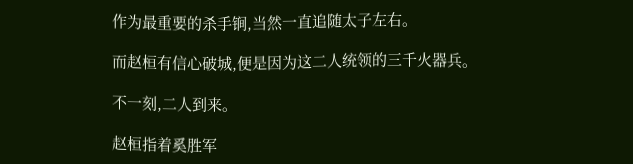作为最重要的杀手锏,当然一直追随太子左右。

而赵桓有信心破城,便是因为这二人统领的三千火器兵。

不一刻,二人到来。

赵桓指着奚胜军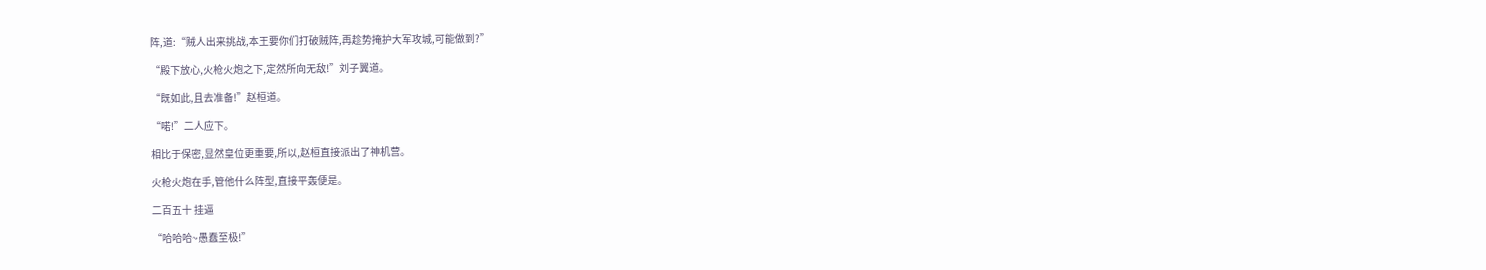阵,道:“贼人出来挑战,本王要你们打破贼阵,再趁势掩护大军攻城,可能做到?”

“殿下放心,火枪火炮之下,定然所向无敌!”刘子翼道。

“既如此,且去准备!”赵桓道。

“喏!”二人应下。

相比于保密,显然皇位更重要,所以,赵桓直接派出了神机营。

火枪火炮在手,管他什么阵型,直接平轰便是。

二百五十 挂逼

“哈哈哈~愚蠢至极!”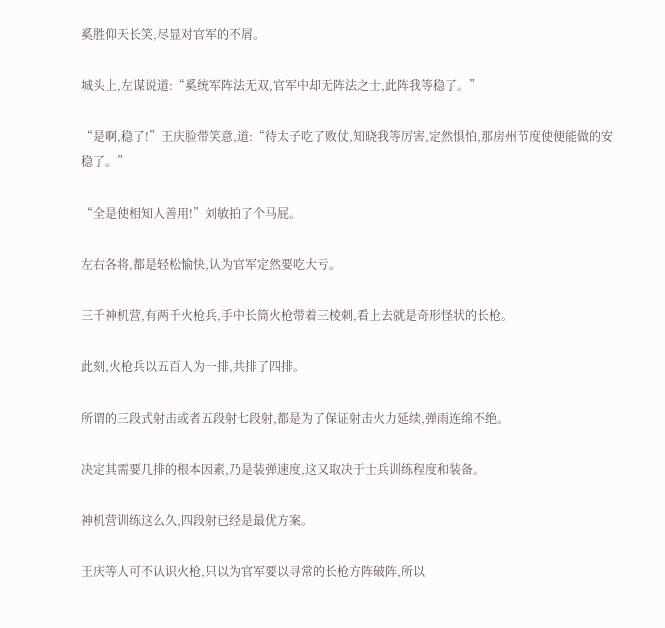奚胜仰天长笑,尽显对官军的不屑。

城头上,左谋说道:“奚统军阵法无双,官军中却无阵法之士,此阵我等稳了。”

“是啊,稳了!”王庆脸带笑意,道:“待太子吃了败仗,知晓我等厉害,定然惧怕,那房州节度使便能做的安稳了。”

“全是使相知人善用!”刘敏拍了个马屁。

左右各将,都是轻松愉快,认为官军定然要吃大亏。

三千神机营,有两千火枪兵,手中长筒火枪带着三棱刺,看上去就是奇形怪状的长枪。

此刻,火枪兵以五百人为一排,共排了四排。

所谓的三段式射击或者五段射七段射,都是为了保证射击火力延续,弹雨连绵不绝。

决定其需要几排的根本因素,乃是装弹速度,这又取决于士兵训练程度和装备。

神机营训练这么久,四段射已经是最优方案。

王庆等人可不认识火枪,只以为官军要以寻常的长枪方阵破阵,所以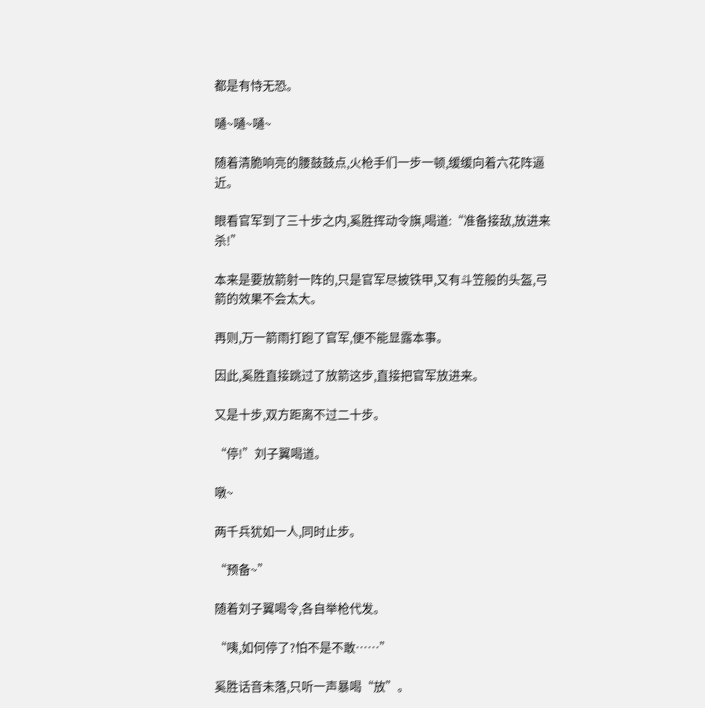都是有恃无恐。

嗵~嗵~嗵~

随着清脆响亮的腰鼓鼓点,火枪手们一步一顿,缓缓向着六花阵逼近。

眼看官军到了三十步之内,奚胜挥动令旗,喝道:“准备接敌,放进来杀!”

本来是要放箭射一阵的,只是官军尽披铁甲,又有斗笠般的头盔,弓箭的效果不会太大。

再则,万一箭雨打跑了官军,便不能显露本事。

因此,奚胜直接跳过了放箭这步,直接把官军放进来。

又是十步,双方距离不过二十步。

“停!”刘子翼喝道。

噋~

两千兵犹如一人,同时止步。

“预备~”

随着刘子翼喝令,各自举枪代发。

“咦,如何停了?怕不是不敢……”

奚胜话音未落,只听一声暴喝“放”。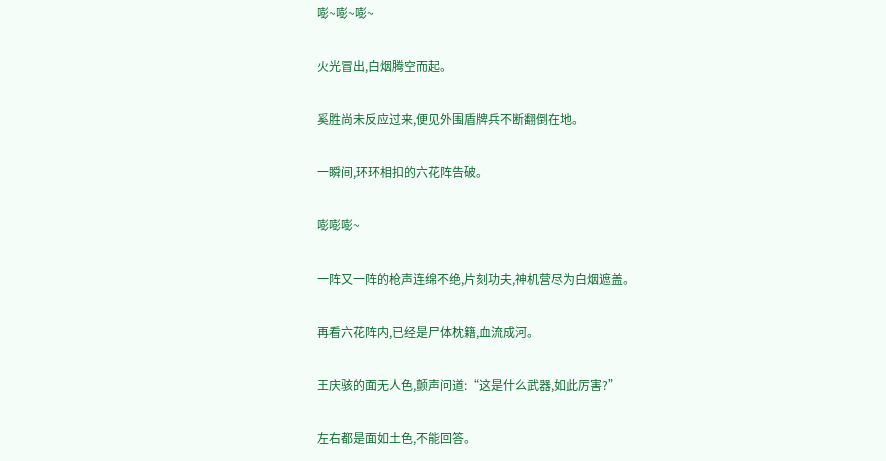嘭~嘭~嘭~

火光冒出,白烟腾空而起。

奚胜尚未反应过来,便见外围盾牌兵不断翻倒在地。

一瞬间,环环相扣的六花阵告破。

嘭嘭嘭~

一阵又一阵的枪声连绵不绝,片刻功夫,神机营尽为白烟遮盖。

再看六花阵内,已经是尸体枕籍,血流成河。

王庆骇的面无人色,颤声问道:“这是什么武器,如此厉害?”

左右都是面如土色,不能回答。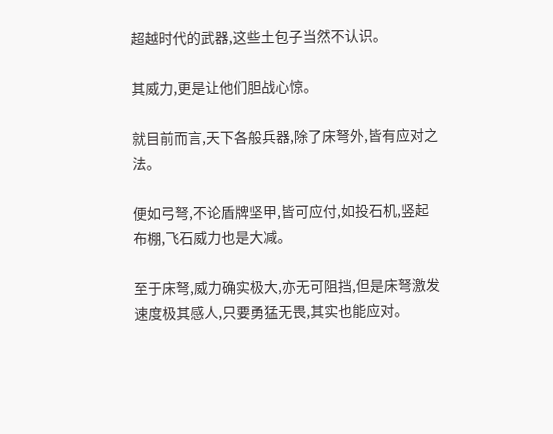超越时代的武器,这些土包子当然不认识。

其威力,更是让他们胆战心惊。

就目前而言,天下各般兵器,除了床弩外,皆有应对之法。

便如弓弩,不论盾牌坚甲,皆可应付,如投石机,竖起布棚,飞石威力也是大减。

至于床弩,威力确实极大,亦无可阻挡,但是床弩激发速度极其感人,只要勇猛无畏,其实也能应对。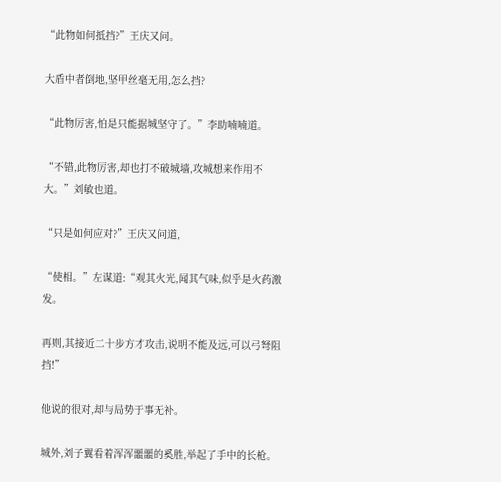“此物如何抵挡?”王庆又问。

大盾中者倒地,坚甲丝毫无用,怎么挡?

“此物厉害,怕是只能据城坚守了。”李助喃喃道。

“不错,此物厉害,却也打不破城墙,攻城想来作用不大。”刘敏也道。

“只是如何应对?”王庆又问道,

“使相。”左谋道:“观其火光,闻其气味,似乎是火药激发。

再则,其接近二十步方才攻击,说明不能及远,可以弓弩阻挡!”

他说的很对,却与局势于事无补。

城外,刘子翼看着浑浑噩噩的奚胜,举起了手中的长枪。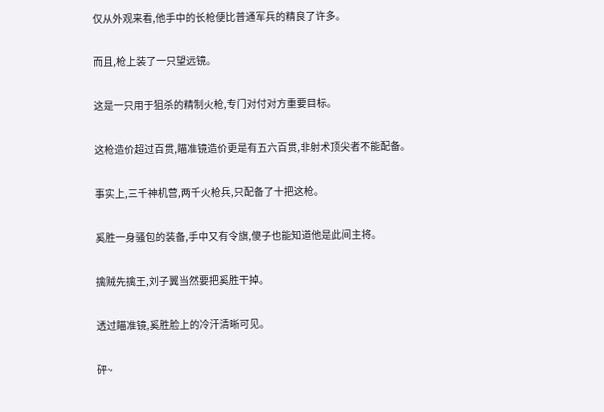仅从外观来看,他手中的长枪便比普通军兵的精良了许多。

而且,枪上装了一只望远镜。

这是一只用于狙杀的精制火枪,专门对付对方重要目标。

这枪造价超过百贯,瞄准镜造价更是有五六百贯,非射术顶尖者不能配备。

事实上,三千神机营,两千火枪兵,只配备了十把这枪。

奚胜一身骚包的装备,手中又有令旗,傻子也能知道他是此间主将。

擒贼先擒王,刘子翼当然要把奚胜干掉。

透过瞄准镜,奚胜脸上的冷汗清晰可见。

砰~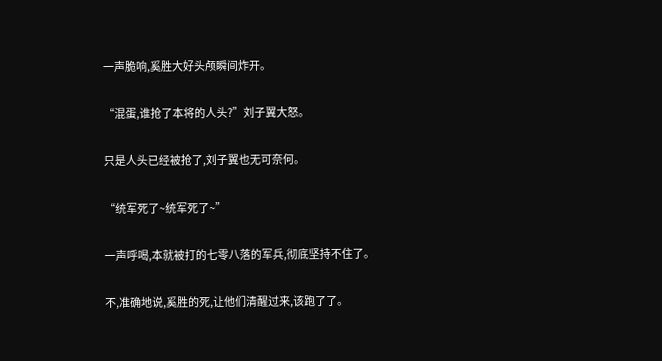一声脆响,奚胜大好头颅瞬间炸开。

“混蛋,谁抢了本将的人头?”刘子翼大怒。

只是人头已经被抢了,刘子翼也无可奈何。

“统军死了~统军死了~”

一声呼喝,本就被打的七零八落的军兵,彻底坚持不住了。

不,准确地说,奚胜的死,让他们清醒过来,该跑了了。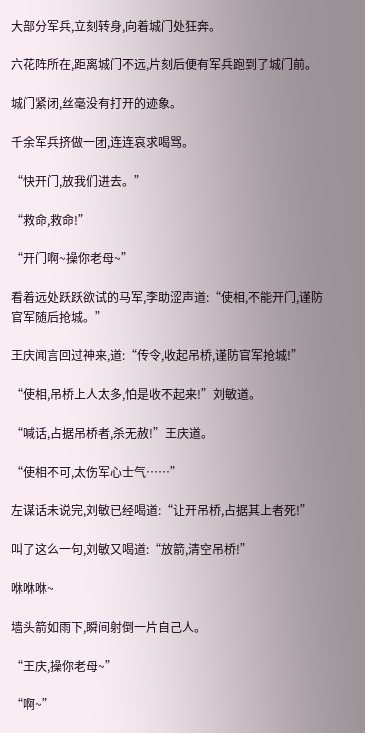大部分军兵,立刻转身,向着城门处狂奔。

六花阵所在,距离城门不远,片刻后便有军兵跑到了城门前。

城门紧闭,丝毫没有打开的迹象。

千余军兵挤做一团,连连哀求喝骂。

“快开门,放我们进去。”

“救命,救命!”

“开门啊~操你老母~”

看着远处跃跃欲试的马军,李助涩声道:“使相,不能开门,谨防官军随后抢城。”

王庆闻言回过神来,道:“传令,收起吊桥,谨防官军抢城!”

“使相,吊桥上人太多,怕是收不起来!”刘敏道。

“喊话,占据吊桥者,杀无赦!”王庆道。

“使相不可,太伤军心士气……”

左谋话未说完,刘敏已经喝道:“让开吊桥,占据其上者死!”

叫了这么一句,刘敏又喝道:“放箭,清空吊桥!”

咻咻咻~

墙头箭如雨下,瞬间射倒一片自己人。

“王庆,操你老母~”

“啊~”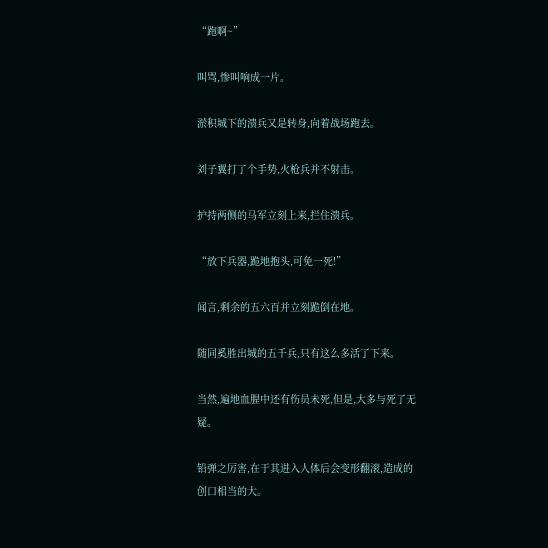“跑啊~”

叫骂,惨叫响成一片。

淤积城下的溃兵又是转身,向着战场跑去。

刘子翼打了个手势,火枪兵并不射击。

护持两侧的马军立刻上来,拦住溃兵。

“放下兵器,跪地抱头,可免一死!”

闻言,剩余的五六百并立刻跪倒在地。

随同奚胜出城的五千兵,只有这么多活了下来。

当然,遍地血腥中还有伤员未死,但是,大多与死了无疑。

铅弹之厉害,在于其进入人体后会变形翻滚,造成的创口相当的大。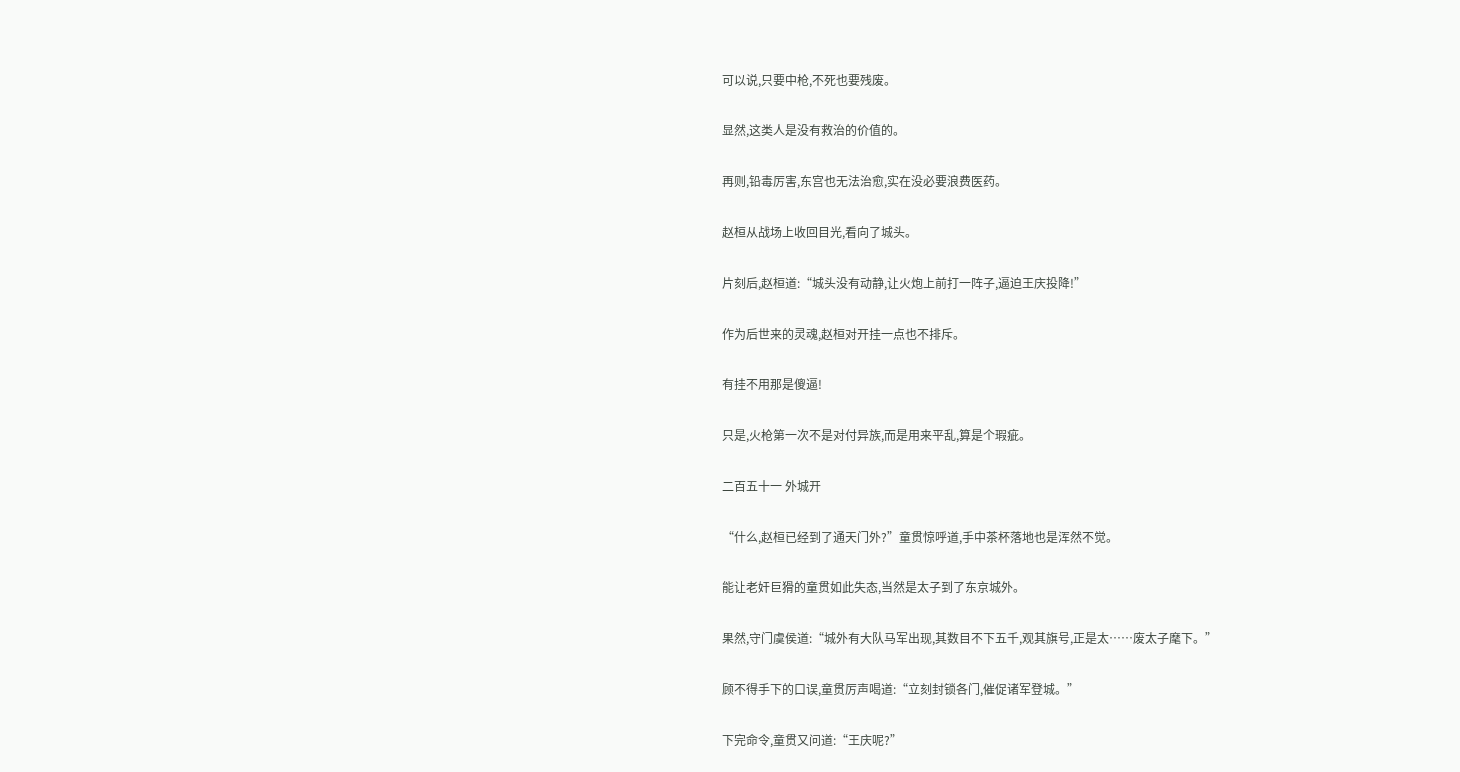可以说,只要中枪,不死也要残废。

显然,这类人是没有救治的价值的。

再则,铅毒厉害,东宫也无法治愈,实在没必要浪费医药。

赵桓从战场上收回目光,看向了城头。

片刻后,赵桓道:“城头没有动静,让火炮上前打一阵子,逼迫王庆投降!”

作为后世来的灵魂,赵桓对开挂一点也不排斥。

有挂不用那是傻逼!

只是,火枪第一次不是对付异族,而是用来平乱,算是个瑕疵。

二百五十一 外城开

“什么,赵桓已经到了通天门外?”童贯惊呼道,手中茶杯落地也是浑然不觉。

能让老奸巨猾的童贯如此失态,当然是太子到了东京城外。

果然,守门虞侯道:“城外有大队马军出现,其数目不下五千,观其旗号,正是太……废太子麾下。”

顾不得手下的口误,童贯厉声喝道:“立刻封锁各门,催促诸军登城。”

下完命令,童贯又问道:“王庆呢?”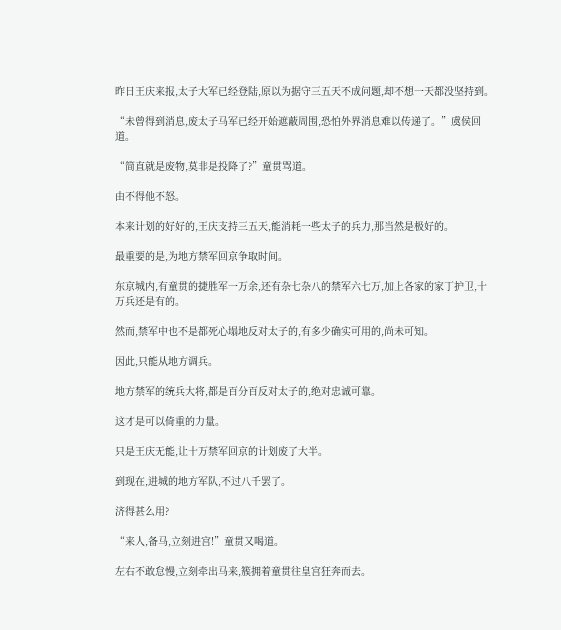昨日王庆来报,太子大军已经登陆,原以为据守三五天不成问题,却不想一天都没坚持到。

“未曾得到消息,废太子马军已经开始遮蔽周围,恐怕外界消息难以传递了。”虞侯回道。

“简直就是废物,莫非是投降了?”童贯骂道。

由不得他不怒。

本来计划的好好的,王庆支持三五天,能消耗一些太子的兵力,那当然是极好的。

最重要的是,为地方禁军回京争取时间。

东京城内,有童贯的捷胜军一万余,还有杂七杂八的禁军六七万,加上各家的家丁护卫,十万兵还是有的。

然而,禁军中也不是都死心塌地反对太子的,有多少确实可用的,尚未可知。

因此,只能从地方调兵。

地方禁军的统兵大将,都是百分百反对太子的,绝对忠诚可靠。

这才是可以倚重的力量。

只是王庆无能,让十万禁军回京的计划废了大半。

到现在,进城的地方军队,不过八千罢了。

济得甚么用?

“来人,备马,立刻进宫!”童贯又喝道。

左右不敢怠慢,立刻牵出马来,簇拥着童贯往皇宫狂奔而去。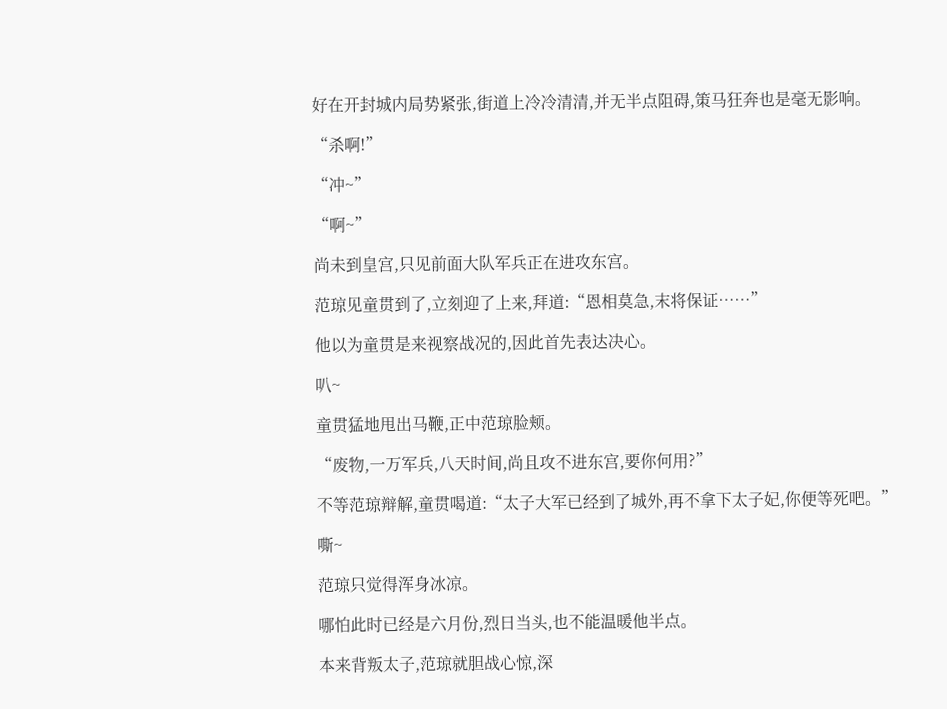好在开封城内局势紧张,街道上冷冷清清,并无半点阻碍,策马狂奔也是毫无影响。

“杀啊!”

“冲~”

“啊~”

尚未到皇宫,只见前面大队军兵正在进攻东宫。

范琼见童贯到了,立刻迎了上来,拜道:“恩相莫急,末将保证……”

他以为童贯是来视察战况的,因此首先表达决心。

叭~

童贯猛地甩出马鞭,正中范琼脸颊。

“废物,一万军兵,八天时间,尚且攻不进东宫,要你何用?”

不等范琼辩解,童贯喝道:“太子大军已经到了城外,再不拿下太子妃,你便等死吧。”

嘶~

范琼只觉得浑身冰凉。

哪怕此时已经是六月份,烈日当头,也不能温暖他半点。

本来背叛太子,范琼就胆战心惊,深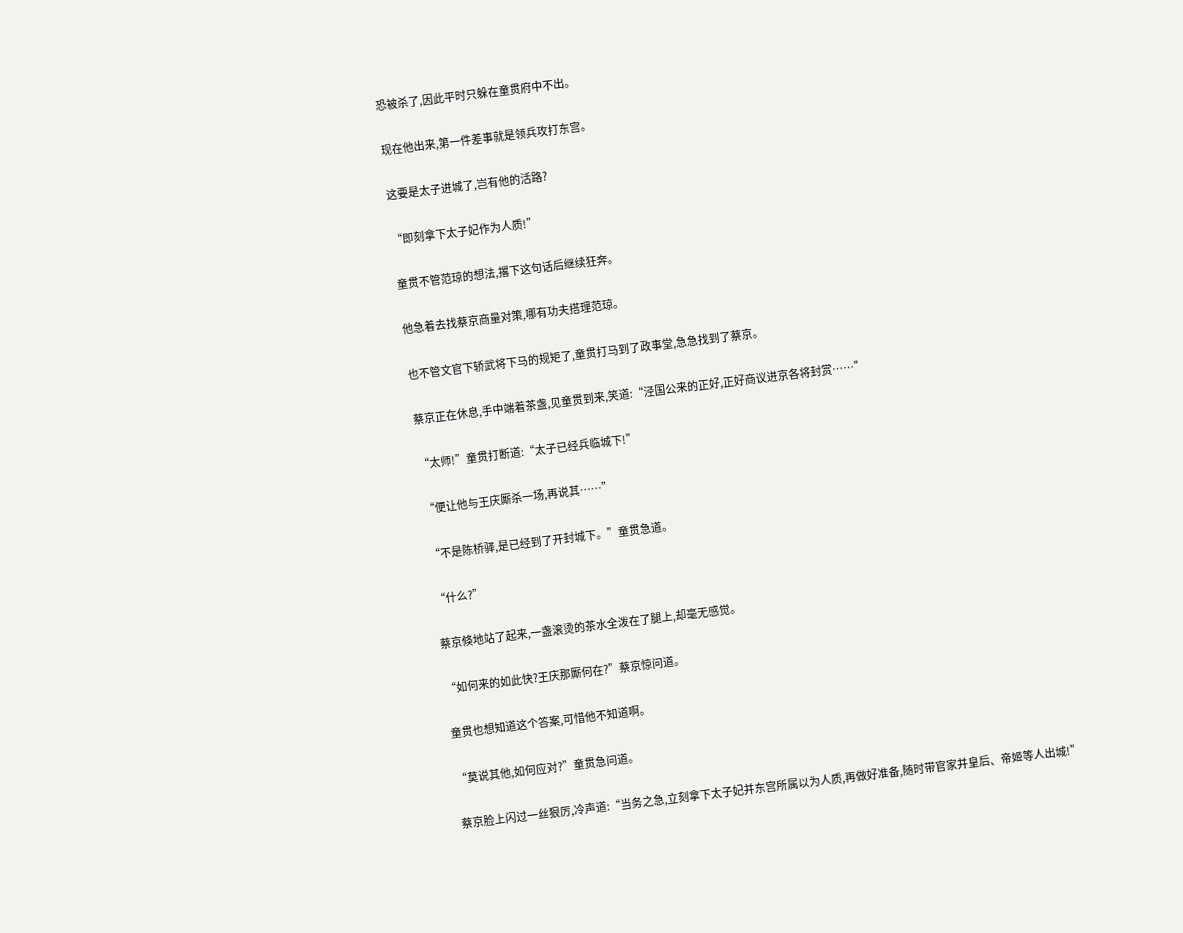恐被杀了,因此平时只躲在童贯府中不出。

现在他出来,第一件差事就是领兵攻打东宫。

这要是太子进城了,岂有他的活路?

“即刻拿下太子妃作为人质!”

童贯不管范琼的想法,撂下这句话后继续狂奔。

他急着去找蔡京商量对策,哪有功夫搭理范琼。

也不管文官下轿武将下马的规矩了,童贯打马到了政事堂,急急找到了蔡京。

蔡京正在休息,手中端着茶盏,见童贯到来,笑道:“泾国公来的正好,正好商议进京各将封赏……”

“太师!”童贯打断道:“太子已经兵临城下!”

“便让他与王庆厮杀一场,再说其……”

“不是陈桥驿,是已经到了开封城下。”童贯急道。

“什么?”

蔡京倏地站了起来,一盏滚烫的茶水全泼在了腿上,却毫无感觉。

“如何来的如此快?王庆那厮何在?”蔡京惊问道。

童贯也想知道这个答案,可惜他不知道啊。

“莫说其他,如何应对?”童贯急问道。

蔡京脸上闪过一丝狠厉,冷声道:“当务之急,立刻拿下太子妃并东宫所属以为人质,再做好准备,随时带官家并皇后、帝姬等人出城!”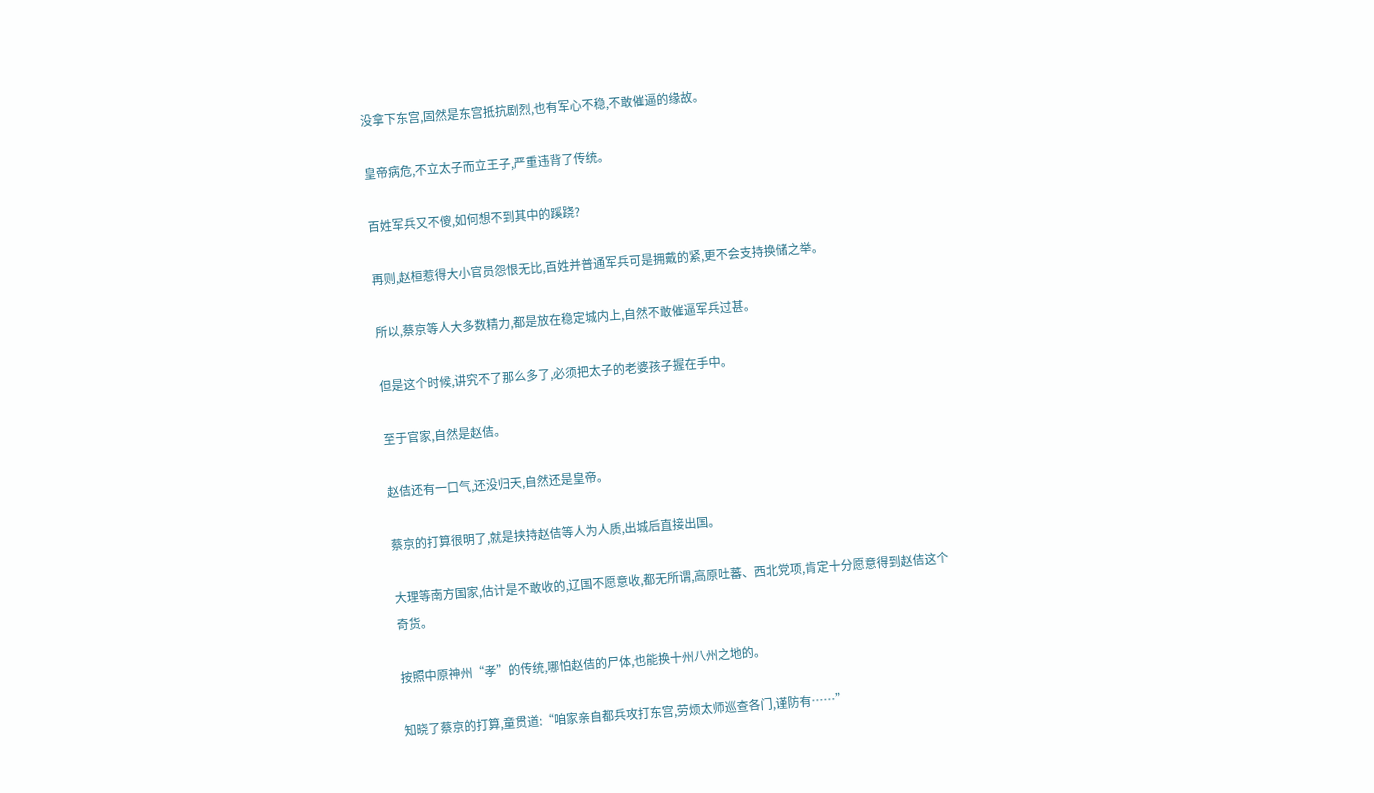没拿下东宫,固然是东宫抵抗剧烈,也有军心不稳,不敢催逼的缘故。

皇帝病危,不立太子而立王子,严重违背了传统。

百姓军兵又不傻,如何想不到其中的蹊跷?

再则,赵桓惹得大小官员怨恨无比,百姓并普通军兵可是拥戴的紧,更不会支持换储之举。

所以,蔡京等人大多数精力,都是放在稳定城内上,自然不敢催逼军兵过甚。

但是这个时候,讲究不了那么多了,必须把太子的老婆孩子握在手中。

至于官家,自然是赵佶。

赵佶还有一口气,还没归天,自然还是皇帝。

蔡京的打算很明了,就是挟持赵佶等人为人质,出城后直接出国。

大理等南方国家,估计是不敢收的,辽国不愿意收,都无所谓,高原吐蕃、西北党项,肯定十分愿意得到赵佶这个奇货。

按照中原神州“孝”的传统,哪怕赵佶的尸体,也能换十州八州之地的。

知晓了蔡京的打算,童贯道:“咱家亲自都兵攻打东宫,劳烦太师巡查各门,谨防有……”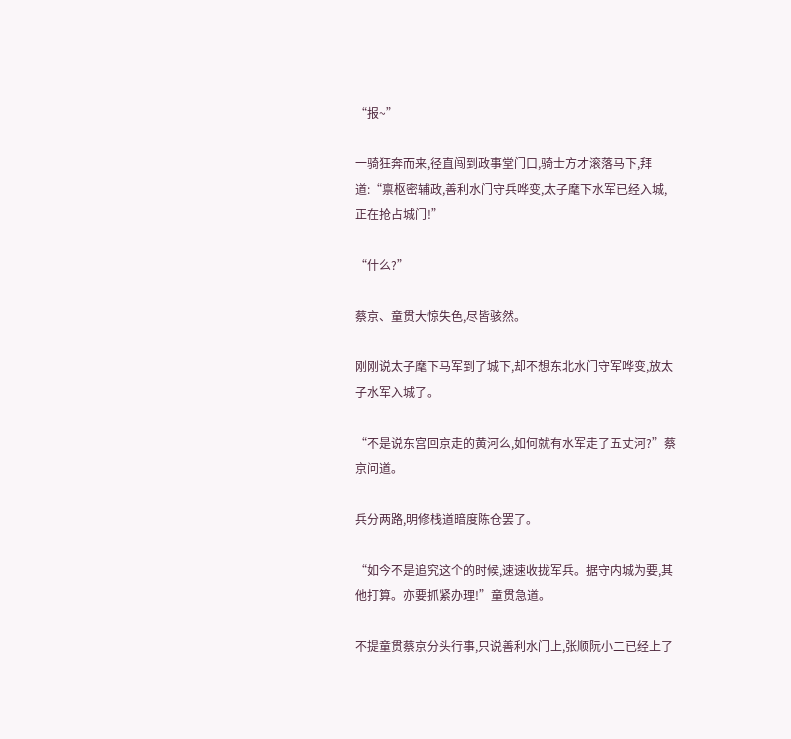“报~”

一骑狂奔而来,径直闯到政事堂门口,骑士方才滚落马下,拜道:“禀枢密辅政,善利水门守兵哗变,太子麾下水军已经入城,正在抢占城门!”

“什么?”

蔡京、童贯大惊失色,尽皆骇然。

刚刚说太子麾下马军到了城下,却不想东北水门守军哗变,放太子水军入城了。

“不是说东宫回京走的黄河么,如何就有水军走了五丈河?”蔡京问道。

兵分两路,明修栈道暗度陈仓罢了。

“如今不是追究这个的时候,速速收拢军兵。据守内城为要,其他打算。亦要抓紧办理!”童贯急道。

不提童贯蔡京分头行事,只说善利水门上,张顺阮小二已经上了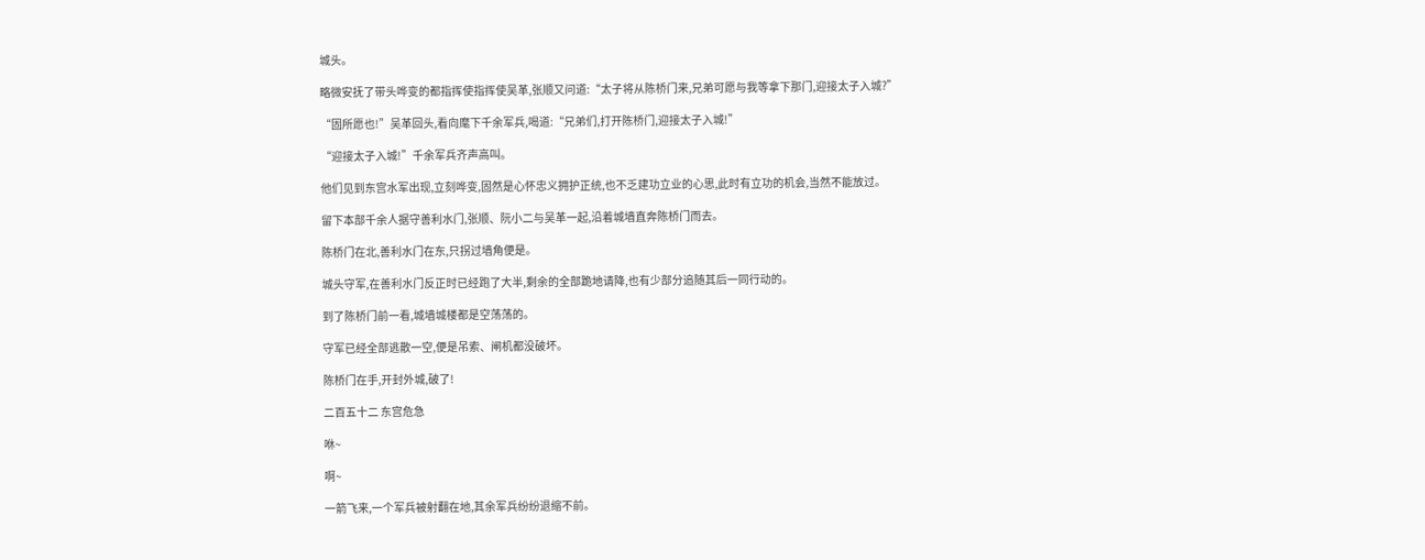城头。

略微安抚了带头哗变的都指挥使指挥使吴革,张顺又问道:“太子将从陈桥门来,兄弟可愿与我等拿下那门,迎接太子入城?”

“固所愿也!”吴革回头,看向麾下千余军兵,喝道:“兄弟们,打开陈桥门,迎接太子入城!”

“迎接太子入城!”千余军兵齐声高叫。

他们见到东宫水军出现,立刻哗变,固然是心怀忠义拥护正统,也不乏建功立业的心思,此时有立功的机会,当然不能放过。

留下本部千余人据守善利水门,张顺、阮小二与吴革一起,沿着城墙直奔陈桥门而去。

陈桥门在北,善利水门在东,只拐过墙角便是。

城头守军,在善利水门反正时已经跑了大半,剩余的全部跪地请降,也有少部分追随其后一同行动的。

到了陈桥门前一看,城墙城楼都是空荡荡的。

守军已经全部逃散一空,便是吊索、闸机都没破坏。

陈桥门在手,开封外城,破了!

二百五十二 东宫危急

咻~

啊~

一箭飞来,一个军兵被射翻在地,其余军兵纷纷退缩不前。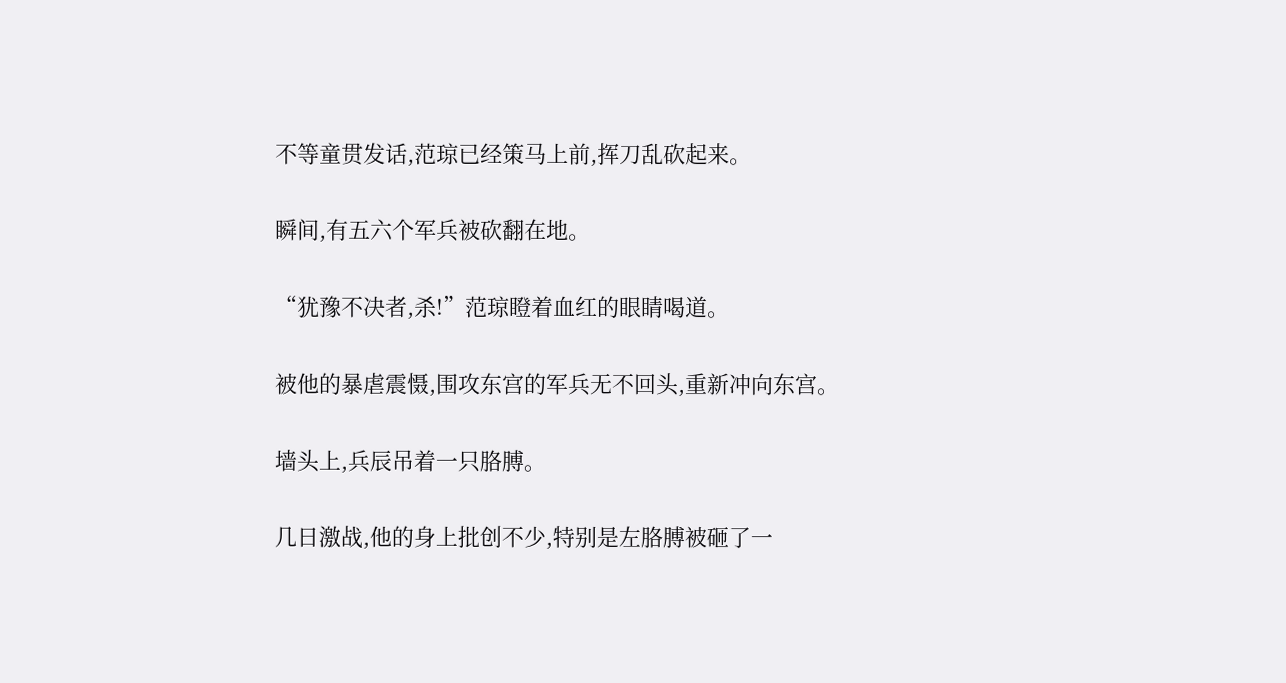不等童贯发话,范琼已经策马上前,挥刀乱砍起来。

瞬间,有五六个军兵被砍翻在地。

“犹豫不决者,杀!”范琼瞪着血红的眼睛喝道。

被他的暴虐震慑,围攻东宫的军兵无不回头,重新冲向东宫。

墙头上,兵辰吊着一只胳膊。

几日激战,他的身上批创不少,特别是左胳膊被砸了一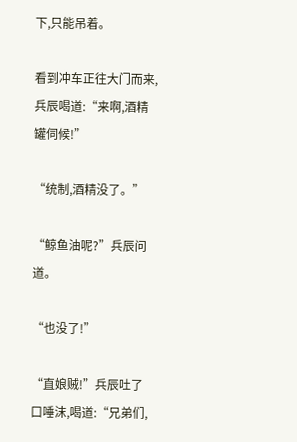下,只能吊着。

看到冲车正往大门而来,兵辰喝道:“来啊,酒精罐伺候!”

“统制,酒精没了。”

“鲸鱼油呢?”兵辰问道。

“也没了!”

“直娘贼!”兵辰吐了口唾沫,喝道:“兄弟们,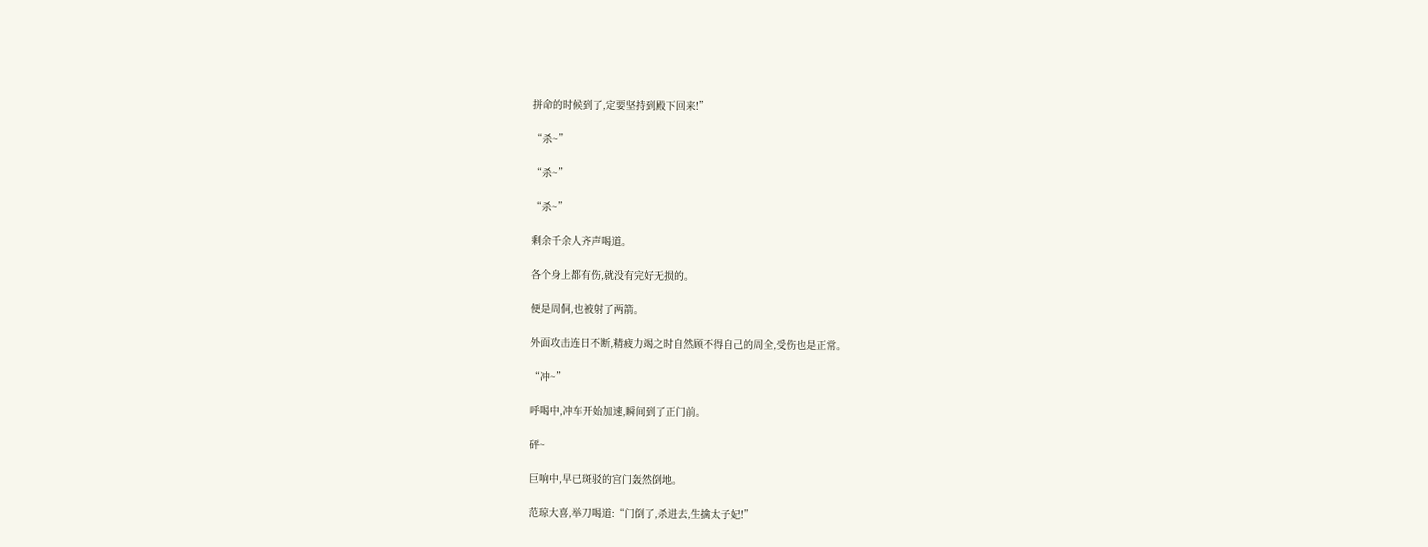拼命的时候到了,定要坚持到殿下回来!”

“杀~”

“杀~”

“杀~”

剩余千余人齐声喝道。

各个身上都有伤,就没有完好无损的。

便是周侗,也被射了两箭。

外面攻击连日不断,精疲力竭之时自然顾不得自己的周全,受伤也是正常。

“冲~”

呼喝中,冲车开始加速,瞬间到了正门前。

砰~

巨响中,早已斑驳的宫门轰然倒地。

范琼大喜,举刀喝道:“门倒了,杀进去,生擒太子妃!”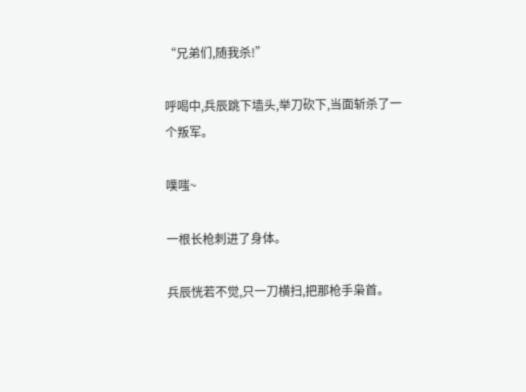“兄弟们,随我杀!”

呼喝中,兵辰跳下墙头,举刀砍下,当面斩杀了一个叛军。

噗嗤~

一根长枪刺进了身体。

兵辰恍若不觉,只一刀横扫,把那枪手枭首。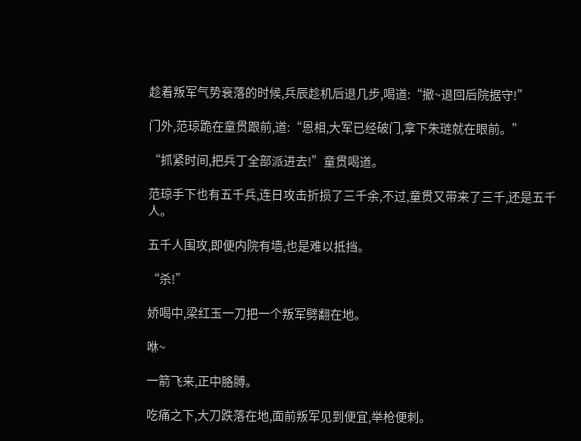趁着叛军气势衰落的时候,兵辰趁机后退几步,喝道:“撤~退回后院据守!”

门外,范琼跪在童贯跟前,道:“恩相,大军已经破门,拿下朱琏就在眼前。”

“抓紧时间,把兵丁全部派进去!”童贯喝道。

范琼手下也有五千兵,连日攻击折损了三千余,不过,童贯又带来了三千,还是五千人。

五千人围攻,即便内院有墙,也是难以抵挡。

“杀!”

娇喝中,梁红玉一刀把一个叛军劈翻在地。

咻~

一箭飞来,正中胳膊。

吃痛之下,大刀跌落在地,面前叛军见到便宜,举枪便刺。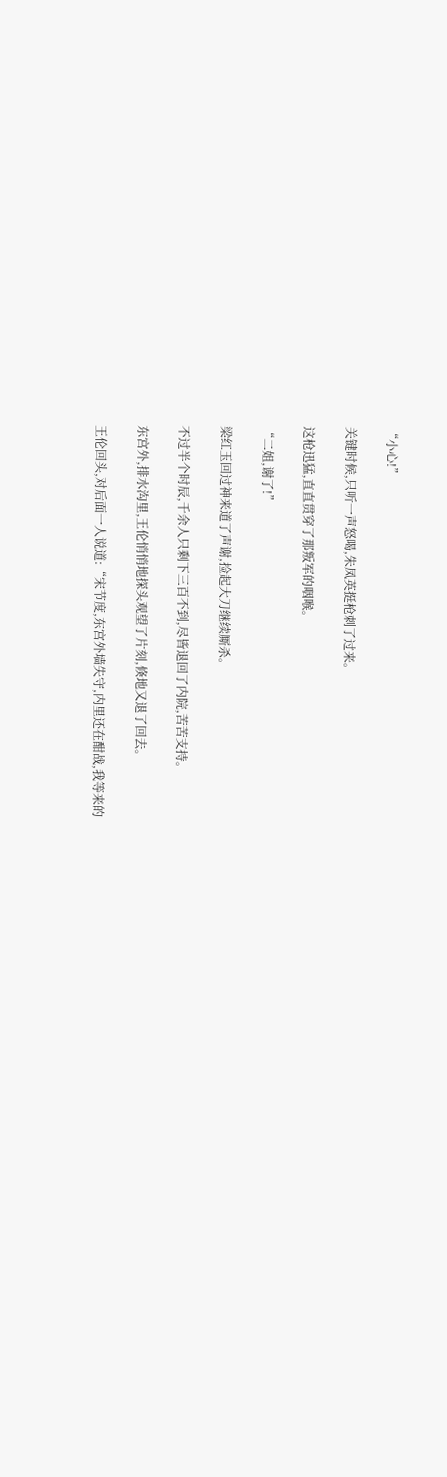“小心!”

关键时候,只听一声怒喝,朱凤英挺枪刺了过来。

这枪迅猛,直直贯穿了那叛军的咽喉。

“二姐,谢了!”

梁红玉回过神来道了声谢,捡起大刀继续厮杀。

不过半个时辰,千余人只剩下三百不到,尽皆退回了内院,苦苦支持。

东宫外,排水沟里,王伦悄悄地探头观望了片刻,倏地又退了回去。

王伦回头,对后面一人说道:“宋节度,东宫外墙失守,内里还在酣战,我等来的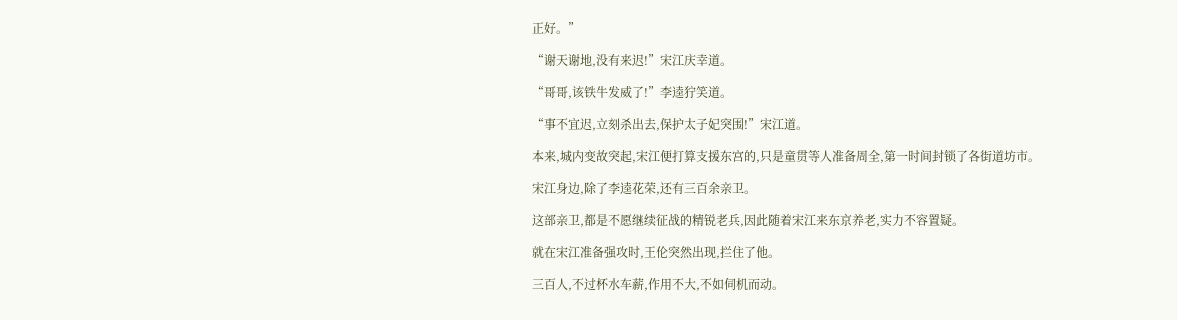正好。”

“谢天谢地,没有来迟!”宋江庆幸道。

“哥哥,该铁牛发威了!”李逵狞笑道。

“事不宜迟,立刻杀出去,保护太子妃突围!”宋江道。

本来,城内变故突起,宋江便打算支援东宫的,只是童贯等人准备周全,第一时间封锁了各街道坊市。

宋江身边,除了李逵花荣,还有三百余亲卫。

这部亲卫,都是不愿继续征战的精锐老兵,因此随着宋江来东京养老,实力不容置疑。

就在宋江准备强攻时,王伦突然出现,拦住了他。

三百人,不过杯水车薪,作用不大,不如伺机而动。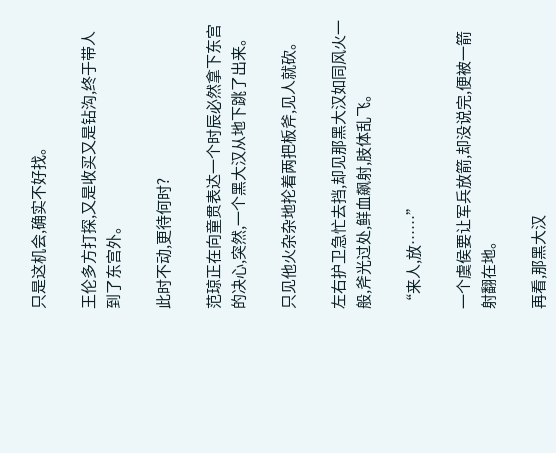只是这机会,确实不好找。

王伦多方打探,又是收买又是钻沟,终于带人到了东宫外。

此时不动,更待何时?

范琼正在向童贯表达一个时辰必然拿下东宫的决心,突然,一个黑大汉从地下跳了出来。

只见他火杂杂地抡着两把板斧,见人就砍。

左右护卫急忙去挡,却见那黑大汉如同风火一般,斧光过处,鲜血飙射,肢体乱飞。

“来人,放……”

一个虞侯要让军兵放箭,却没说完,便被一箭射翻在地。

再看,那黑大汉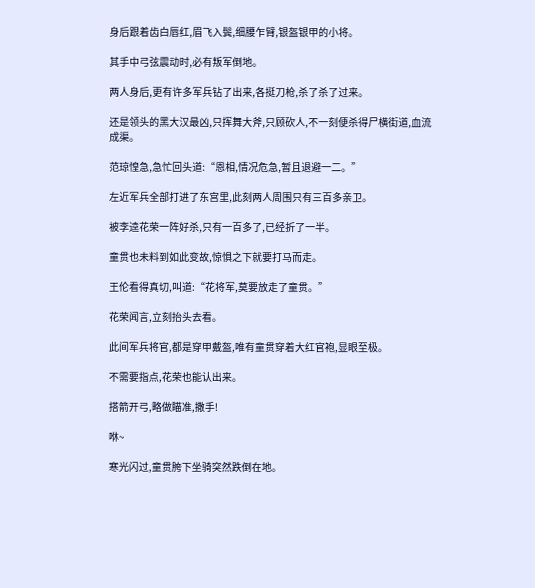身后跟着齿白唇红,眉飞入鬓,细腰乍臂,银盔银甲的小将。

其手中弓弦震动时,必有叛军倒地。

两人身后,更有许多军兵钻了出来,各挺刀枪,杀了杀了过来。

还是领头的黑大汉最凶,只挥舞大斧,只顾砍人,不一刻便杀得尸横街道,血流成渠。

范琼惶急,急忙回头道:“恩相,情况危急,暂且退避一二。”

左近军兵全部打进了东宫里,此刻两人周围只有三百多亲卫。

被李逵花荣一阵好杀,只有一百多了,已经折了一半。

童贯也未料到如此变故,惊惧之下就要打马而走。

王伦看得真切,叫道:“花将军,莫要放走了童贯。”

花荣闻言,立刻抬头去看。

此间军兵将官,都是穿甲戴盔,唯有童贯穿着大红官袍,显眼至极。

不需要指点,花荣也能认出来。

搭箭开弓,略做瞄准,撒手!

咻~

寒光闪过,童贯胯下坐骑突然跌倒在地。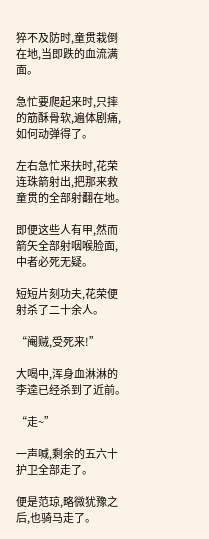猝不及防时,童贯栽倒在地,当即跌的血流满面。

急忙要爬起来时,只摔的筋酥骨软,遍体剧痛,如何动弹得了。

左右急忙来扶时,花荣连珠箭射出,把那来救童贯的全部射翻在地。

即便这些人有甲,然而箭矢全部射咽喉脸面,中者必死无疑。

短短片刻功夫,花荣便射杀了二十余人。

“阉贼,受死来!”

大喝中,浑身血淋淋的李逵已经杀到了近前。

“走~”

一声喊,剩余的五六十护卫全部走了。

便是范琼,略微犹豫之后,也骑马走了。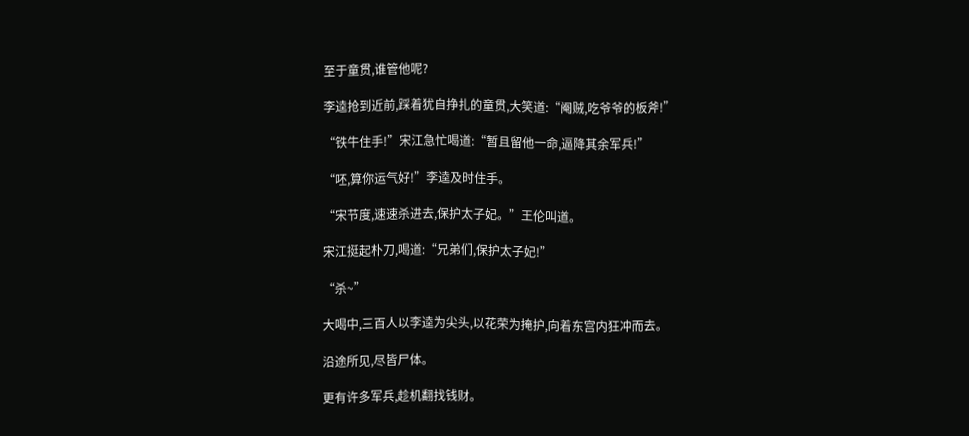至于童贯,谁管他呢?

李逵抢到近前,踩着犹自挣扎的童贯,大笑道:“阉贼,吃爷爷的板斧!”

“铁牛住手!”宋江急忙喝道:“暂且留他一命,逼降其余军兵!”

“呸,算你运气好!”李逵及时住手。

“宋节度,速速杀进去,保护太子妃。”王伦叫道。

宋江挺起朴刀,喝道:“兄弟们,保护太子妃!”

“杀~”

大喝中,三百人以李逵为尖头,以花荣为掩护,向着东宫内狂冲而去。

沿途所见,尽皆尸体。

更有许多军兵,趁机翻找钱财。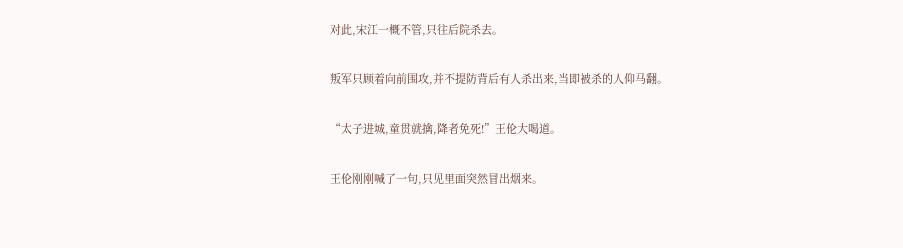对此,宋江一概不管,只往后院杀去。

叛军只顾着向前围攻,并不提防背后有人杀出来,当即被杀的人仰马翻。

“太子进城,童贯就擒,降者免死!”王伦大喝道。

王伦刚刚喊了一句,只见里面突然冒出烟来。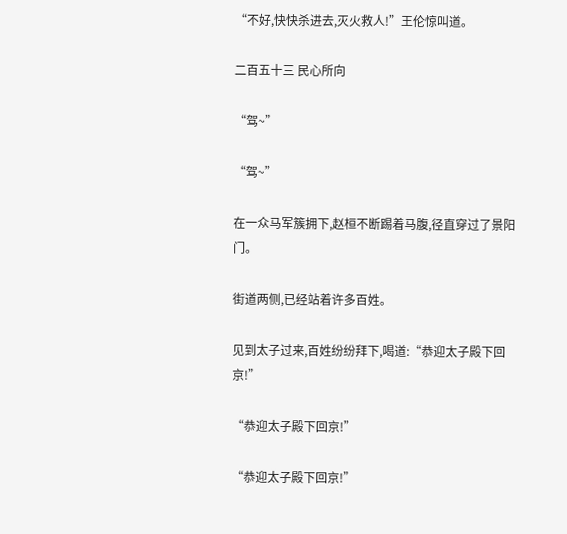“不好,快快杀进去,灭火救人!”王伦惊叫道。

二百五十三 民心所向

“驾~”

“驾~”

在一众马军簇拥下,赵桓不断踢着马腹,径直穿过了景阳门。

街道两侧,已经站着许多百姓。

见到太子过来,百姓纷纷拜下,喝道:“恭迎太子殿下回京!”

“恭迎太子殿下回京!”

“恭迎太子殿下回京!”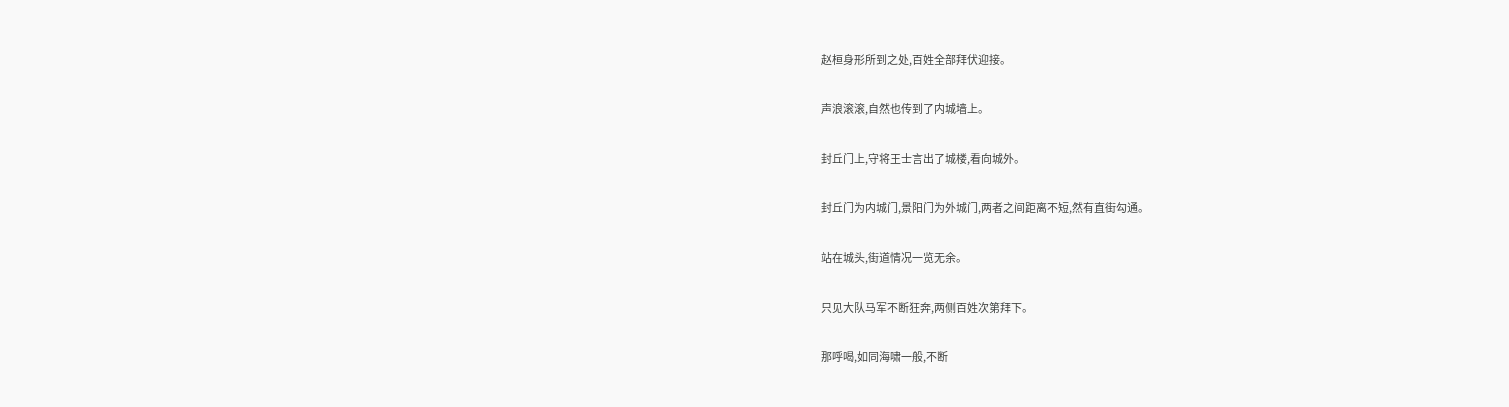赵桓身形所到之处,百姓全部拜伏迎接。

声浪滚滚,自然也传到了内城墙上。

封丘门上,守将王士言出了城楼,看向城外。

封丘门为内城门,景阳门为外城门,两者之间距离不短,然有直街勾通。

站在城头,街道情况一览无余。

只见大队马军不断狂奔,两侧百姓次第拜下。

那呼喝,如同海啸一般,不断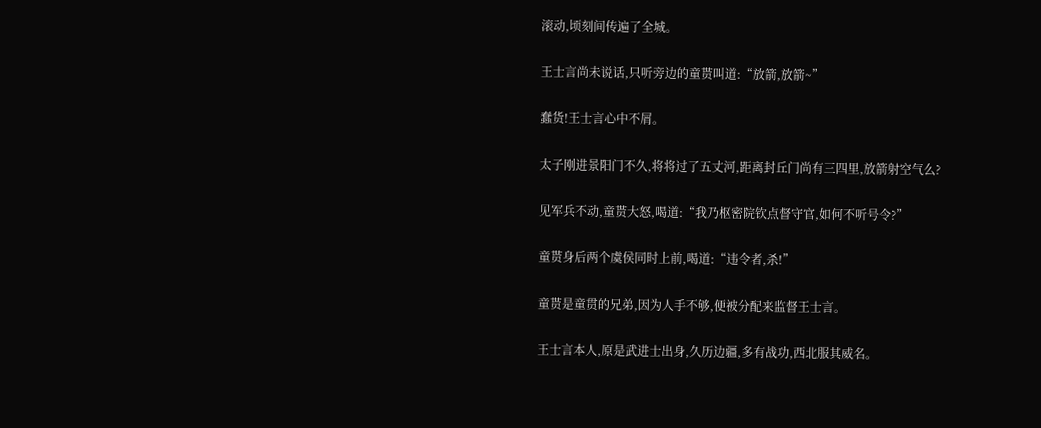滚动,顷刻间传遍了全城。

王士言尚未说话,只听旁边的童贳叫道:“放箭,放箭~”

蠢货!王士言心中不屑。

太子刚进景阳门不久,将将过了五丈河,距离封丘门尚有三四里,放箭射空气么?

见军兵不动,童贳大怒,喝道:“我乃枢密院钦点督守官,如何不听号令?”

童贳身后两个虞侯同时上前,喝道:“违令者,杀!”

童贳是童贯的兄弟,因为人手不够,便被分配来监督王士言。

王士言本人,原是武进士出身,久历边疆,多有战功,西北服其威名。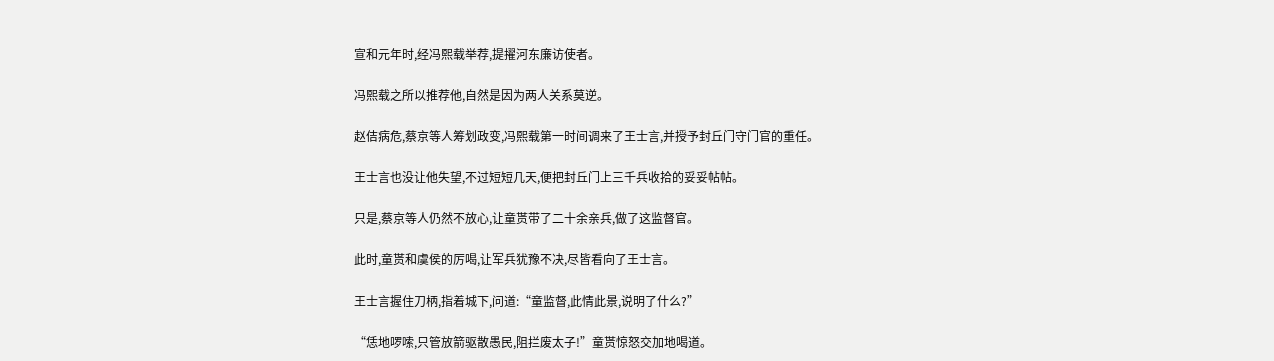宣和元年时,经冯熙载举荐,提擢河东廉访使者。

冯熙载之所以推荐他,自然是因为两人关系莫逆。

赵佶病危,蔡京等人筹划政变,冯熙载第一时间调来了王士言,并授予封丘门守门官的重任。

王士言也没让他失望,不过短短几天,便把封丘门上三千兵收拾的妥妥帖帖。

只是,蔡京等人仍然不放心,让童贳带了二十余亲兵,做了这监督官。

此时,童贳和虞侯的厉喝,让军兵犹豫不决,尽皆看向了王士言。

王士言握住刀柄,指着城下,问道:“童监督,此情此景,说明了什么?”

“恁地啰嗦,只管放箭驱散愚民,阻拦废太子!”童贳惊怒交加地喝道。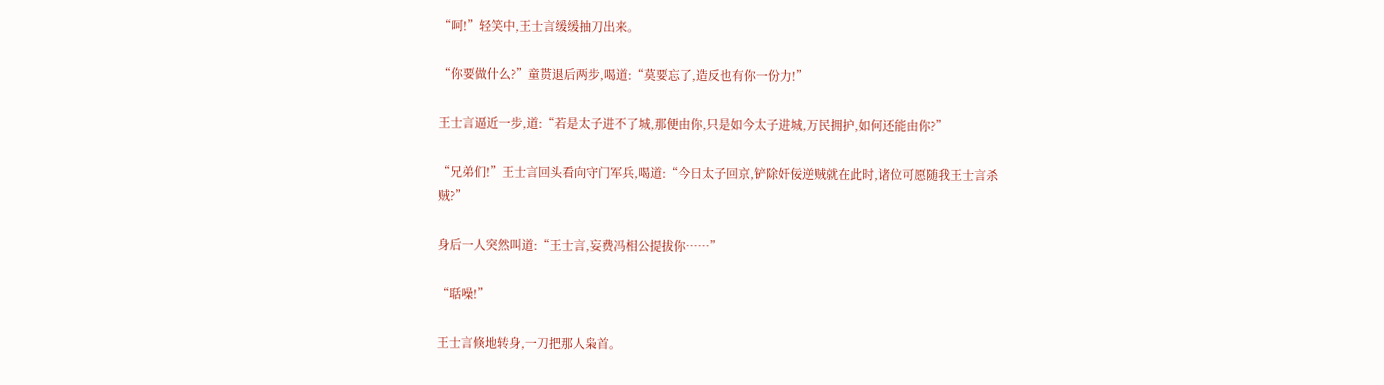“呵!”轻笑中,王士言缓缓抽刀出来。

“你要做什么?”童贳退后两步,喝道:“莫要忘了,造反也有你一份力!”

王士言逼近一步,道:“若是太子进不了城,那便由你,只是如今太子进城,万民拥护,如何还能由你?”

“兄弟们!”王士言回头看向守门军兵,喝道:“今日太子回京,铲除奸佞逆贼就在此时,诸位可愿随我王士言杀贼?”

身后一人突然叫道:“王士言,妄费冯相公提拔你……”

“聒噪!”

王士言倏地转身,一刀把那人枭首。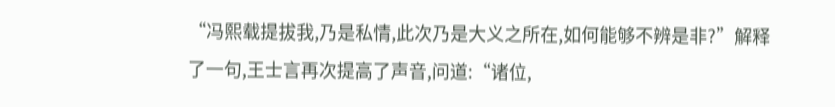“冯熙载提拔我,乃是私情,此次乃是大义之所在,如何能够不辨是非?”解释了一句,王士言再次提高了声音,问道:“诸位,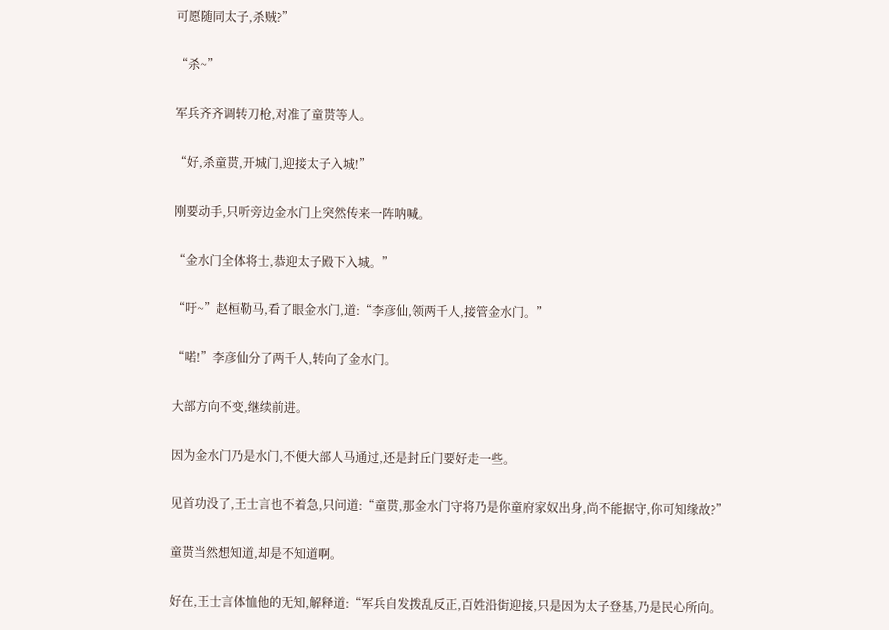可愿随同太子,杀贼?”

“杀~”

军兵齐齐调转刀枪,对准了童贳等人。

“好,杀童贳,开城门,迎接太子入城!”

刚要动手,只听旁边金水门上突然传来一阵呐喊。

“金水门全体将士,恭迎太子殿下入城。”

“吁~”赵桓勒马,看了眼金水门,道:“李彦仙,领两千人,接管金水门。”

“喏!”李彦仙分了两千人,转向了金水门。

大部方向不变,继续前进。

因为金水门乃是水门,不便大部人马通过,还是封丘门要好走一些。

见首功没了,王士言也不着急,只问道:“童贳,那金水门守将乃是你童府家奴出身,尚不能据守,你可知缘故?”

童贳当然想知道,却是不知道啊。

好在,王士言体恤他的无知,解释道:“军兵自发拨乱反正,百姓沿街迎接,只是因为太子登基,乃是民心所向。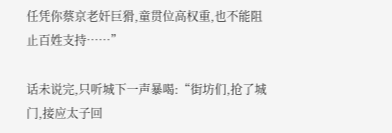任凭你蔡京老奸巨猾,童贯位高权重,也不能阻止百姓支持……”

话未说完,只听城下一声暴喝:“街坊们,抢了城门,接应太子回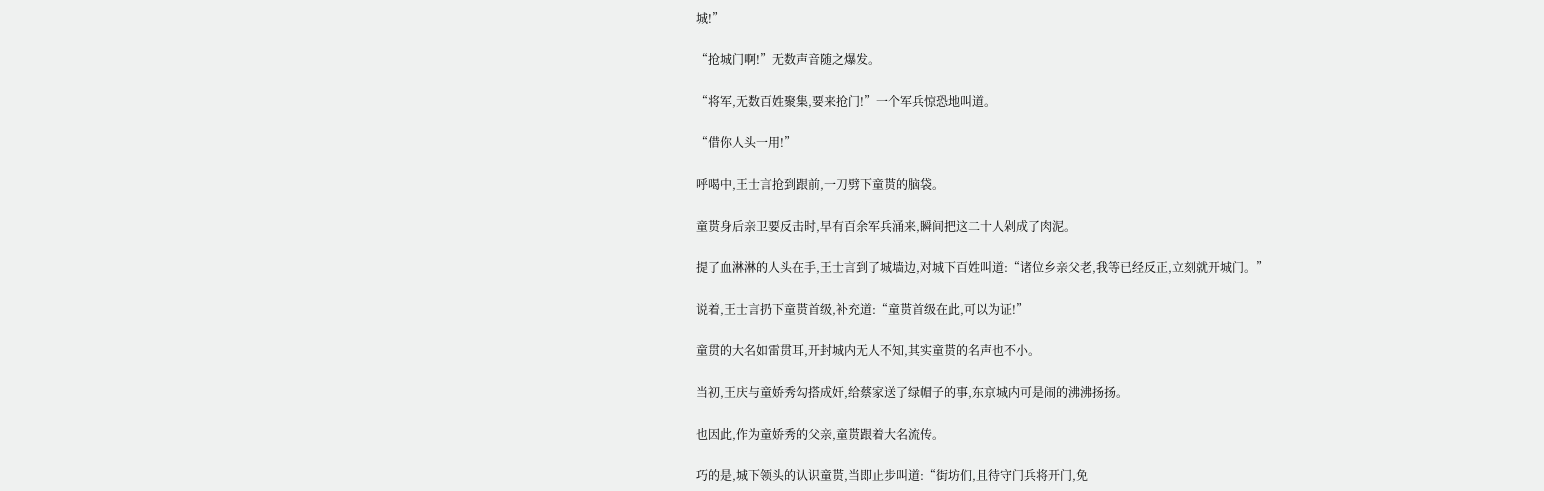城!”

“抢城门啊!”无数声音随之爆发。

“将军,无数百姓聚集,要来抢门!”一个军兵惊恐地叫道。

“借你人头一用!”

呼喝中,王士言抢到跟前,一刀劈下童贳的脑袋。

童贳身后亲卫要反击时,早有百余军兵涌来,瞬间把这二十人剁成了肉泥。

提了血淋淋的人头在手,王士言到了城墙边,对城下百姓叫道:“诸位乡亲父老,我等已经反正,立刻就开城门。”

说着,王士言扔下童贳首级,补充道:“童贳首级在此,可以为证!”

童贯的大名如雷贯耳,开封城内无人不知,其实童贳的名声也不小。

当初,王庆与童娇秀勾搭成奸,给蔡家送了绿帽子的事,东京城内可是闹的沸沸扬扬。

也因此,作为童娇秀的父亲,童贳跟着大名流传。

巧的是,城下领头的认识童贳,当即止步叫道:“街坊们,且待守门兵将开门,免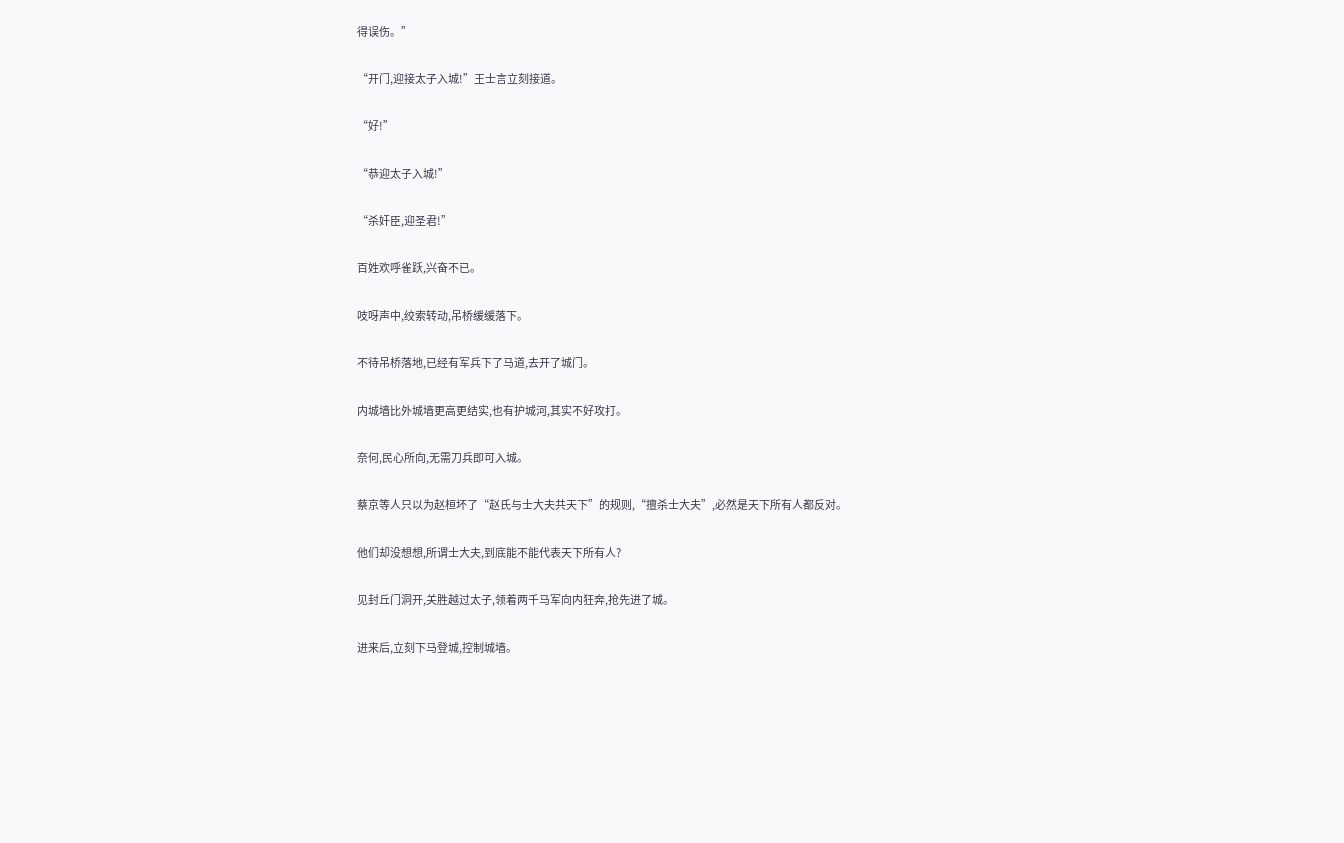得误伤。”

“开门,迎接太子入城!”王士言立刻接道。

“好!”

“恭迎太子入城!”

“杀奸臣,迎圣君!”

百姓欢呼雀跃,兴奋不已。

吱呀声中,绞索转动,吊桥缓缓落下。

不待吊桥落地,已经有军兵下了马道,去开了城门。

内城墙比外城墙更高更结实,也有护城河,其实不好攻打。

奈何,民心所向,无需刀兵即可入城。

蔡京等人只以为赵桓坏了“赵氏与士大夫共天下”的规则,“擅杀士大夫”,必然是天下所有人都反对。

他们却没想想,所谓士大夫,到底能不能代表天下所有人?

见封丘门洞开,关胜越过太子,领着两千马军向内狂奔,抢先进了城。

进来后,立刻下马登城,控制城墙。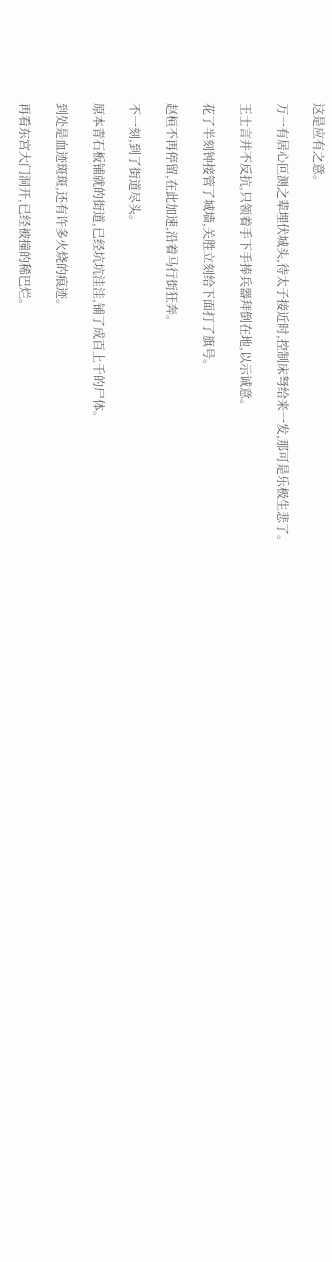这是应有之意。

万一有居心叵测之辈埋伏城头,待太子接近时,控制床弩给来一发,那可是乐极生悲了。

王士言并不反抗,只领着手下手捧兵器拜倒在地,以示诚意。

花了半刻钟接管了城墙,关胜立刻给下面打了旗号。

赵桓不再停留,在此加速,沿着马行街狂奔。

不一刻,到了街道尽头。

原本青石板铺就的街道,已经坑坑洼洼,铺了成百上千的尸体。

到处是血迹斑斑,还有许多火烧的痕迹。

再看东宫大门洞开,已经被撞的稀巴烂。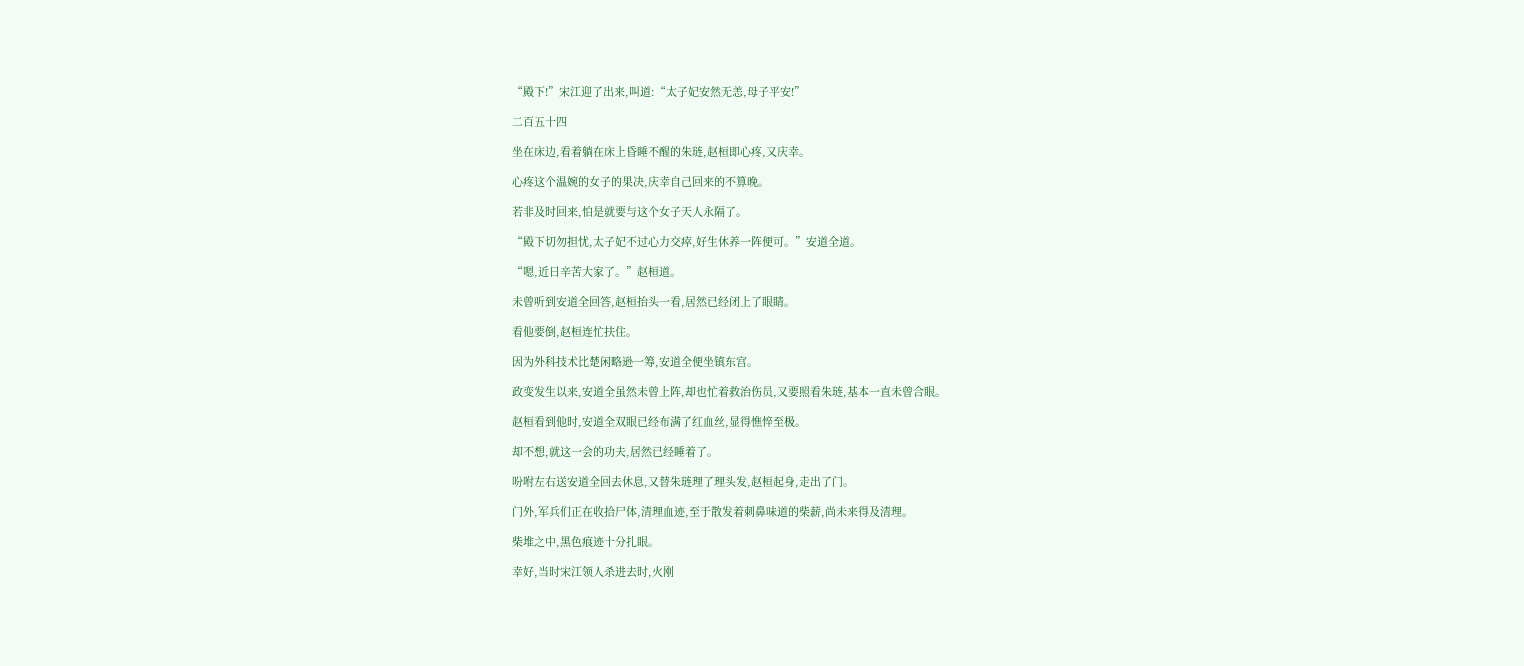“殿下!”宋江迎了出来,叫道:“太子妃安然无恙,母子平安!”

二百五十四

坐在床边,看着躺在床上昏睡不醒的朱琏,赵桓即心疼,又庆幸。

心疼这个温婉的女子的果决,庆幸自己回来的不算晚。

若非及时回来,怕是就要与这个女子天人永隔了。

“殿下切勿担忧,太子妃不过心力交瘁,好生休养一阵便可。”安道全道。

“嗯,近日辛苦大家了。”赵桓道。

未曾听到安道全回答,赵桓抬头一看,居然已经闭上了眼睛。

看他要倒,赵桓连忙扶住。

因为外科技术比楚闲略逊一筹,安道全便坐镇东宫。

政变发生以来,安道全虽然未曾上阵,却也忙着救治伤员,又要照看朱琏,基本一直未曾合眼。

赵桓看到他时,安道全双眼已经布满了红血丝,显得憔悴至极。

却不想,就这一会的功夫,居然已经睡着了。

吩咐左右送安道全回去休息,又替朱琏理了理头发,赵桓起身,走出了门。

门外,军兵们正在收拾尸体,清理血迹,至于散发着刺鼻味道的柴薪,尚未来得及清理。

柴堆之中,黑色痕迹十分扎眼。

幸好,当时宋江领人杀进去时,火刚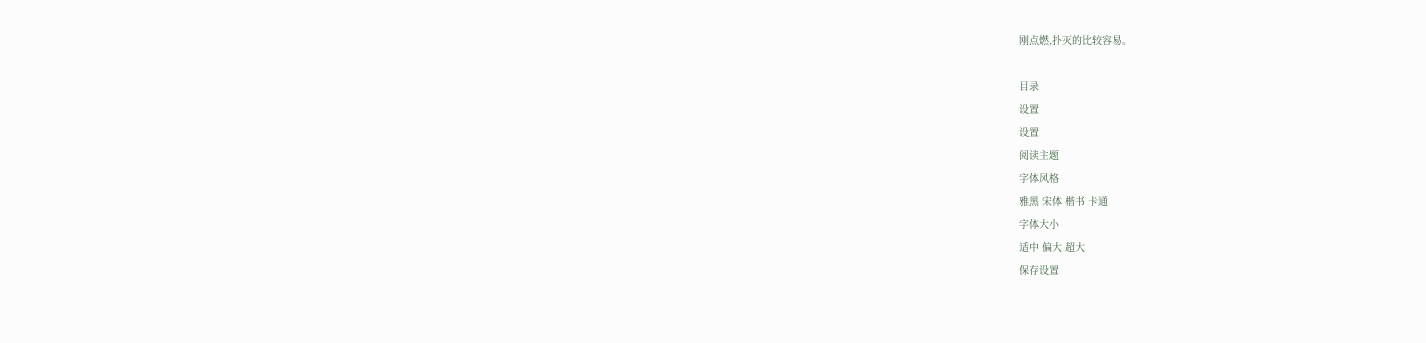刚点燃,扑灭的比较容易。

目录
设置
设置
阅读主题
字体风格
雅黑 宋体 楷书 卡通
字体大小
适中 偏大 超大
保存设置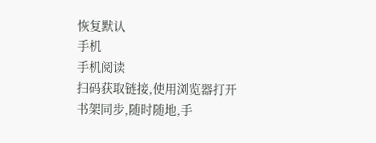恢复默认
手机
手机阅读
扫码获取链接,使用浏览器打开
书架同步,随时随地,手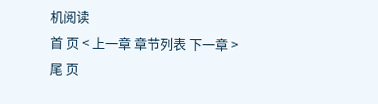机阅读
首 页 < 上一章 章节列表 下一章 > 尾 页